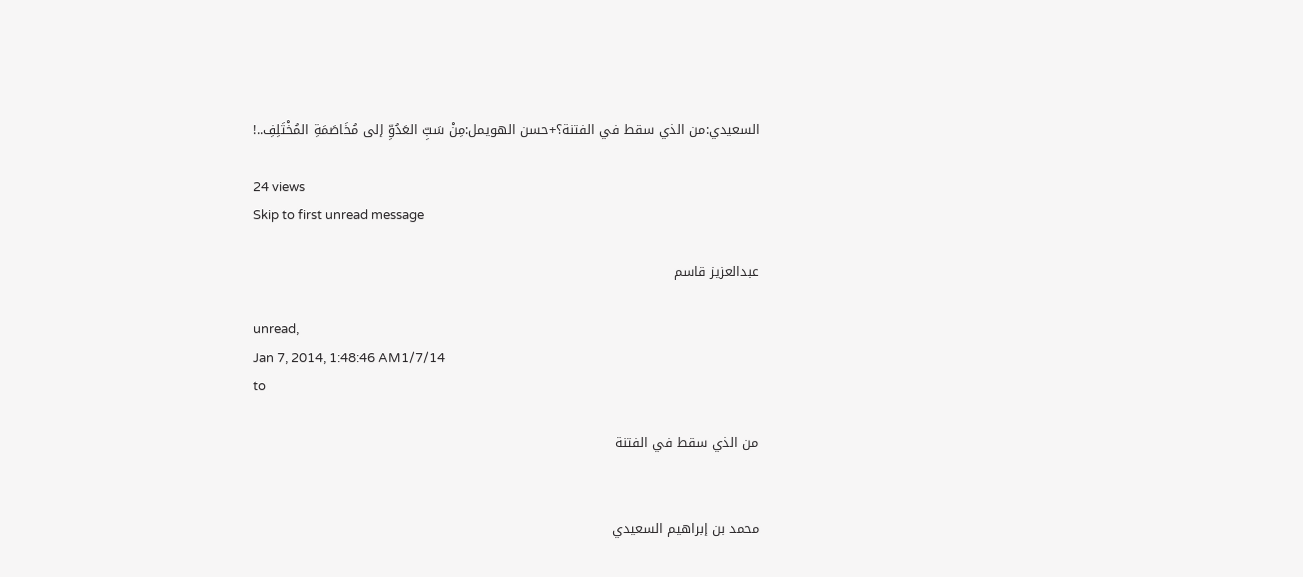السعيدي:من الذي سقط في الفتنة؟+حسن الهويمل:مِنْ سَبِّ العَدُوِّ إلى مُخَاصَمَةِ المُخْتَلِفِ..!

24 views
Skip to first unread message

عبدالعزيز قاسم

unread,
Jan 7, 2014, 1:48:46 AM1/7/14
to

من الذي سقط في الفتنة


محمد بن إبراهيم السعيدي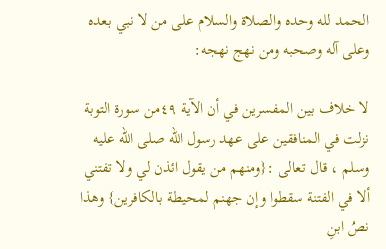الحمد لله وحده والصلاة والسلام على من لا نبي بعده وعلى آله وصحبه ومن نهج نهجه:

لا خلاف بين المفسرين في أن الآية ٤٩من سورة التوبة نزلت في المنافقين على عهد رسول الله صلى الله عليه وسلم ، قال تعالى :{ومنهم من يقول ائذن لي ولا تفتني ألا في الفتنة سقطوا وإن جهنم لمحيطة بالكافرين} وهذا نصُ ابنِ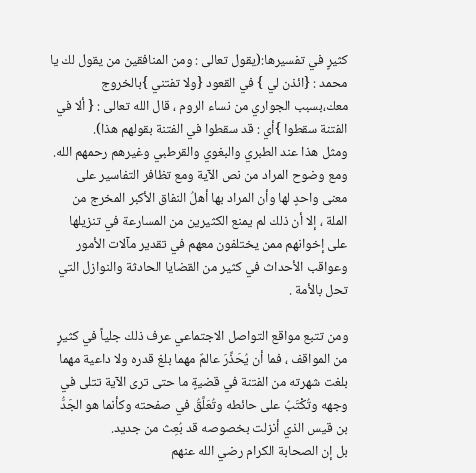كثيرٍ في تفسيرها:(يقول تعالى : ومن المنافقين من يقول لك يا محمد : {ائذن لي } في القعود {ولا تفتني }بالخروج معك،بسبب الجواري من نساء الروم ، قال الله تعالى : { ألا في الفتنة سقطوا }أي : قد سقطوا في الفتنة بقولهم هذا).
ومثل هذا عند الطبري والبغوي والقرطبي وغيرهم رحمهم الله.
ومع وضوح المراد من نص الآية ومع تظافر التفاسير على معنى واحدٍ لها وأن المراد بها أهلُ النفاق الأكبر المخرج من الملة ، إلا أن ذلك لم يمنع الكثيرين من المسارعة في تنزيلها على إخوانهم ممن يختلفون معهم في تقدير مآلات الأمور وعواقب الأحداث في كثير من القضايا الحادثة والنوازل التي تحل بالأمة .

ومن تتبع مواقع التواصل الاجتماعي عرف ذلك جلياً في كثيرٍ من المواقف ، فما أن يُحَذِّرَ عالمٌ مهما بلغ قدره ولا داعية مهما بلغت شهرته من الفتنة في قضيةٍ ما حتى ترى الآية تتلى في وجهه وتُكْتَبُ على حائطه وتُعَلَّقُ في صفحته وكأنما هو الجَدُّ بن قيس الذي أنزلت بخصوصه قد بُعِث من جديد.
بل إن الصحابة الكرام رضي الله عنهم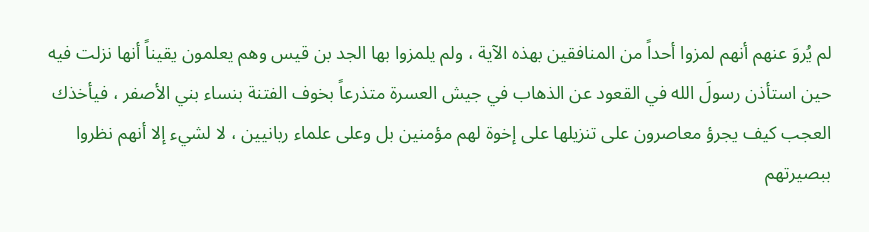لم يُروَ عنهم أنهم لمزوا أحداً من المنافقين بهذه الآية ، ولم يلمزوا بها الجد بن قيس وهم يعلمون يقيناً أنها نزلت فيه حين استأذن رسولَ الله في القعود عن الذهاب في جيش العسرة متذرعاً بخوف الفتنة بنساء بني الأصفر ، فيأخذك العجب كيف يجرؤ معاصرون على تنزيلها على إخوة لهم مؤمنين بل وعلى علماء ربانيين ، لا لشيء إلا أنهم نظروا ببصيرتهم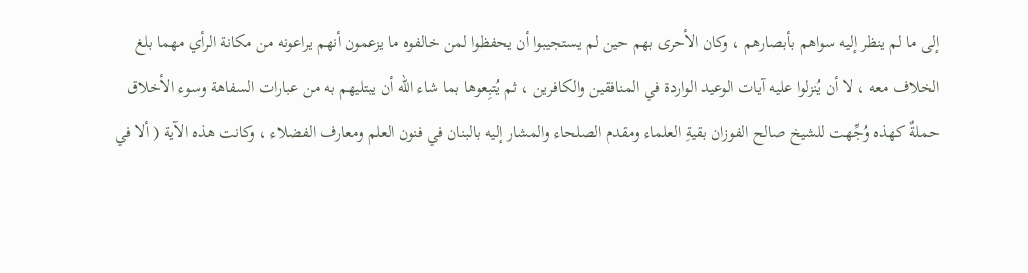إلى ما لم ينظر إليه سواهم بأبصارهم ، وكان الأحرى بهم حين لم يستجيبوا أن يحفظوا لمن خالفوه ما يزعمون أنهم يراعونه من مكانة الرأي مهما بلغ الخلاف معه ، لا أن يُنزلوا عليه آيات الوعيد الواردة في المنافقين والكافرين ، ثم يُتبِعوها بما شاء الله أن يبتليهم به من عبارات السفاهة وسوء الأخلاق
حملةٌ كهذه وُجِّهت للشيخ صالح الفوزان بقيةِ العلماء ومقدم الصلحاء والمشار إليه بالبنان في فنون العلم ومعارف الفضلاء ، وكانت هذه الآية ( ألا في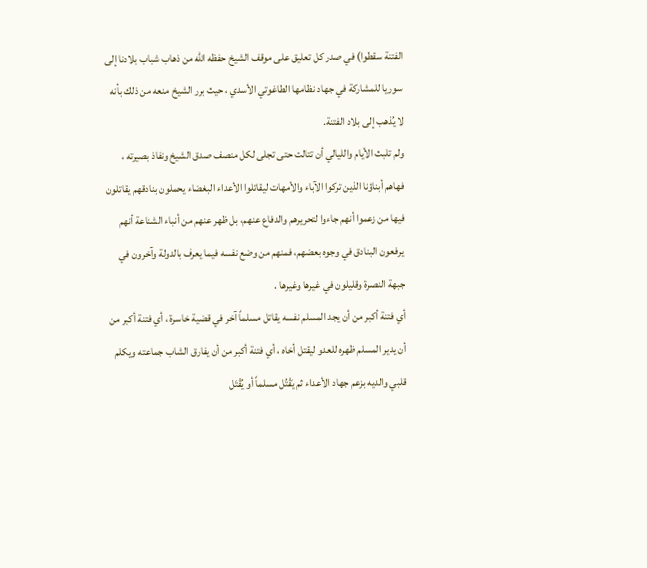الفتنة سقطوا) في صدر كل تعليق على موقف الشيخ حفظه الله من ذهاب شباب بلادنا إلى سوريا للمشاركة في جهاد نظامها الطاغوتي الأسدي ، حيث برر الشيخ منعه من ذلك بأنه لا يُذهب إلى بلاد الفتنة.
ولم تلبث الأيام والليالي أن تتالت حتى تجلى لكل منصف صدق الشيخ ونفاذ بصيرته ، فهاهم أبناؤنا الذين تركوا الآباء والأمهات ليقاتلوا الأعداء البغضاء يحملون بنادقهم يقاتلون فيها من زعموا أنهم جاءوا لتحريرهم والدفاع عنهم، بل ظهر عنهم من أنباء الشناعة أنهم يرفعون البنادق في وجوه بعضهم، فمنهم من وضع نفسه فيما يعرف بالدولة وآخرون في جبهة النصرة وقليلون في غيرها وغيرها .
أي فتنة أكبر من أن يجد المسلم نفسه يقاتل مسلماً آخر في قضية خاسرة ، أي فتنة أكبر من أن يدير المسلم ظهره للعدو ليقتل أخاه ، أي فتنة أكبر من أن يفارق الشاب جماعته ويكلم قلبي والديه بزعم جهاد الأعداء ثم يَقْتُل مسلماً أو يُقْتَل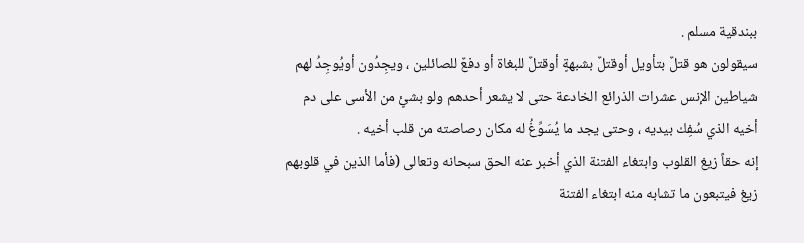ببندقية مسلم .
سيقولون هو قتلٌ بتأويل أوقتلٌ بشبهةٍ أوقتلٌ للبغاة أو دفعٌ للصائلين ، ويجِدُون أويُوجِدُ لهم شياطين الإنس عشرات الذرائع الخادعة حتى لا يشعر أحدهم ولو بشئٍ من الأسى على دم أخيه الذي سُفِك بيديه ، وحتى يجد ما يُسَوِّغُ له مكان رصاصته من قلب أخيه .
إنه حقاً زيغ القلوب وابتغاء الفتنة الذي أخبر عنه الحق سبحانه وتعالى (فأما الذين في قلوبهم زيغ فيتبعون ما تشابه منه ابتغاء الفتنة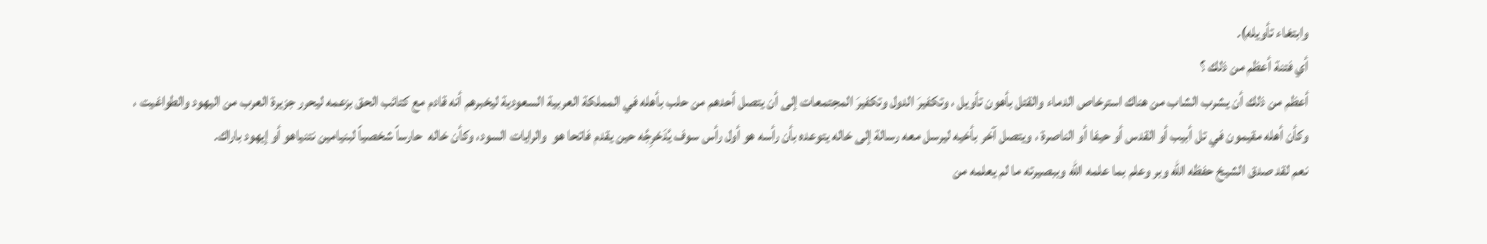وابتغاء تأويله).
أي فتنة أعظم من ذلك ؟
أعظم من ذلك أن يشرب الشاب من هناك استرخاص الدماء والقتل بأهون تأويل ، وتكفيرَ الدول وتكفيرَ المجتمعات إلى أن يتصل أحدهم من حلب بأهله في المملكة العربية السعودية ليخبرهم أنه قادم مع كتائب الحق بزعمه ليحرر جزيرة العرب من اليهود والطواغيت ، وكأن أهله مقيمون في تل أبيب أو القدس أو حيفا أو الناصرة ، ويتصل آخر بأخيه ليرسل معه رسالة إلى خاله يتوعده بأن رأسه هو أول رأس سوف يُدَحْرِجُه حين يقدم فاتحا هو  والرايات السود، وكأن خاله  حارساً شخصياً لبنيامين نتنياهو أو إيهود باراك.
نعم لقد صدق الشيخ حفظه الله وبر وعلم بما علمه الله وببصيرته ما لم يعلمه من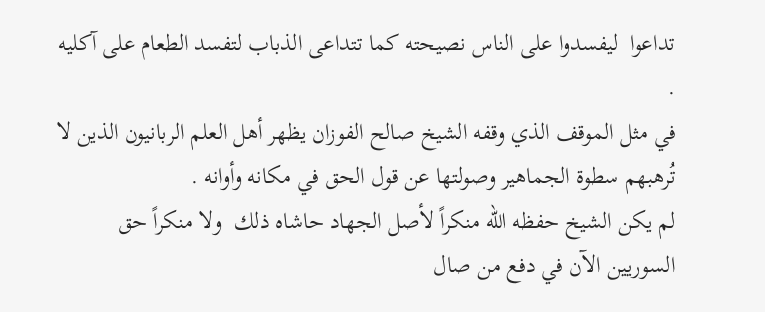تداعوا  ليفسدوا على الناس نصيحته كما تتداعى الذباب لتفسد الطعام على آكليه .
في مثل الموقف الذي وقفه الشيخ صالح الفوزان يظهر أهل العلم الربانيون الذين لا تُرهبهم سطوة الجماهير وصولتها عن قول الحق في مكانه وأوانه .
لم يكن الشيخ حفظه الله منكراً لأصل الجهاد حاشاه ذلك  ولا منكراً حق السوريين الآن في دفع من صال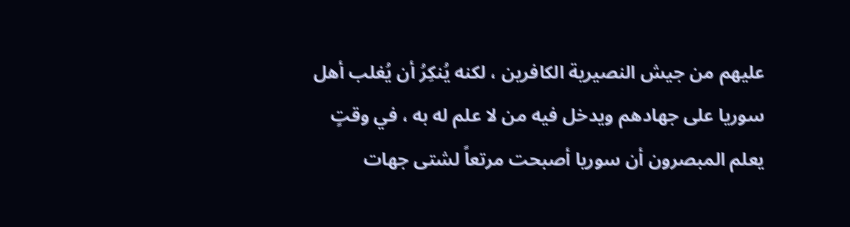عليهم من جيش النصيرية الكافرين ، لكنه يُنكِرُ أن يُغلب أهل سوريا على جهادهم ويدخل فيه من لا علم له به ، في وقتٍ يعلم المبصرون أن سوريا أصبحت مرتعاً لشتى جهات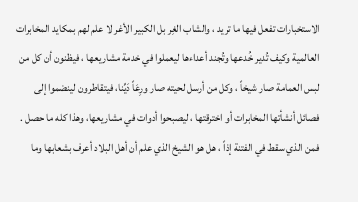الاستخبارات تفعل فيها ما تريد ، والشاب الغِر بل الكبير الأغر لا علم لهم بمكايد المخابرات العالمية وكيف تُدير خُدعها وتُجند أعداءها ليعملوا في خدمة مشاريعها ، فيظنون أن كل من لبس العمامة صار شيخاً ، وكل من أرسل لحيته صار ورِعَاً دَيِّنا، فيتقاطرون لينضموا إلى فصائل أنشأتها المخابرات أو اخترقتها ، ليصبحوا أدوات في مشاريعها، وهذا كله ما حصل .
فمن الذي سقط في الفتنة إذاً ، هل هو الشيخ الذي علم أن أهل البلاد أعرف بشعابها وما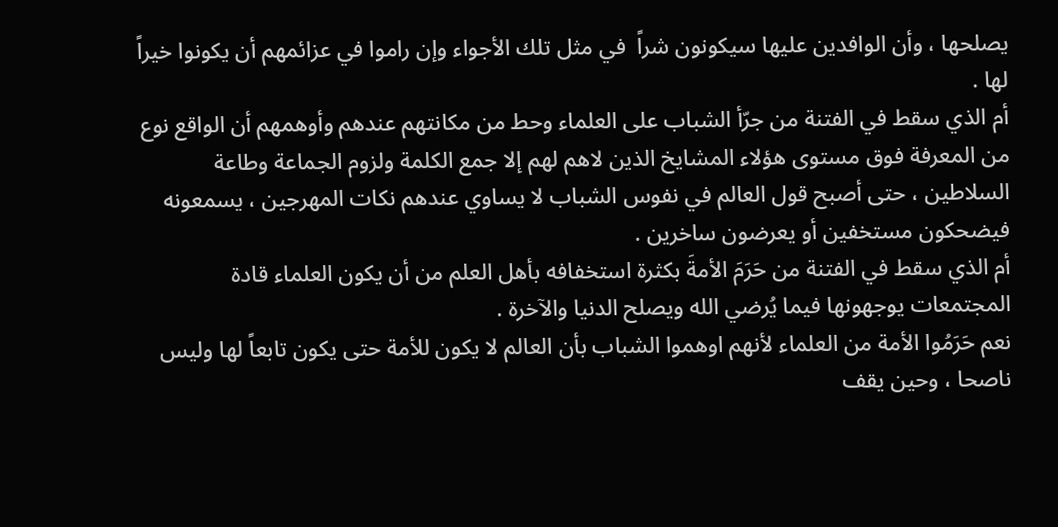يصلحها ، وأن الوافدين عليها سيكونون شراً  في مثل تلك الأجواء وإن راموا في عزائمهم أن يكونوا خيراً لها .
أم الذي سقط في الفتنة من جرّأ الشباب على العلماء وحط من مكانتهم عندهم وأوهمهم أن الواقع نوع من المعرفة فوق مستوى هؤلاء المشايخ الذين لاهم لهم إلا جمع الكلمة ولزوم الجماعة وطاعة السلاطين ، حتى أصبح قول العالم في نفوس الشباب لا يساوي عندهم نكات المهرجين ، يسمعونه فيضحكون مستخفين أو يعرضون ساخرين .
أم الذي سقط في الفتنة من حَرَمَ الأمةَ بكثرة استخفافه بأهل العلم من أن يكون العلماء قادة المجتمعات يوجهونها فيما يُرضي الله ويصلح الدنيا والآخرة .
نعم حَرَمُوا الأمة من العلماء لأنهم اوهموا الشباب بأن العالم لا يكون للأمة حتى يكون تابعاً لها وليس ناصحا ، وحين يقف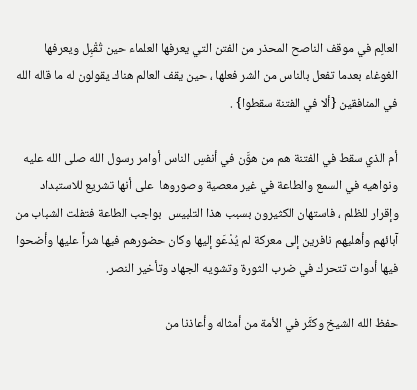العالِم في موقف الناصح المحذر من الفتن التي يعرفها العلماء حين تُقْبِل ويعرفها الغوغاء بعدما تفعل بالناس من الشر فعلها ، حين يقف العالم هناك يقولون له ما قاله الله في المنافقين {ألا في الفتنة سقطوا} .

أم الذي سقط في الفتنة هم من هوَّن في أنفسِ الناس أوامر رسول الله صلى الله عليه  ونواهيه في السمع والطاعة في غير معصية وصوروها  على أنها تشريع للاستبداد وإقرار للظلم ، فاستهان الكثيرون بسبب هذا التلبيس  بواجب الطاعة فتفلت الشباب من آبائهم وأهليهم نافرين إلى معركة لم يُدْعَو إليها وكان حضورهم فيها شراً عليها وأضحوا فيها أدوات تتحرك في ضرب الثورة وتشويه الجهاد وتأخير النصر.

حفظ الله الشيخ وكثَّر في الأمة من أمثاله وأعاذنا من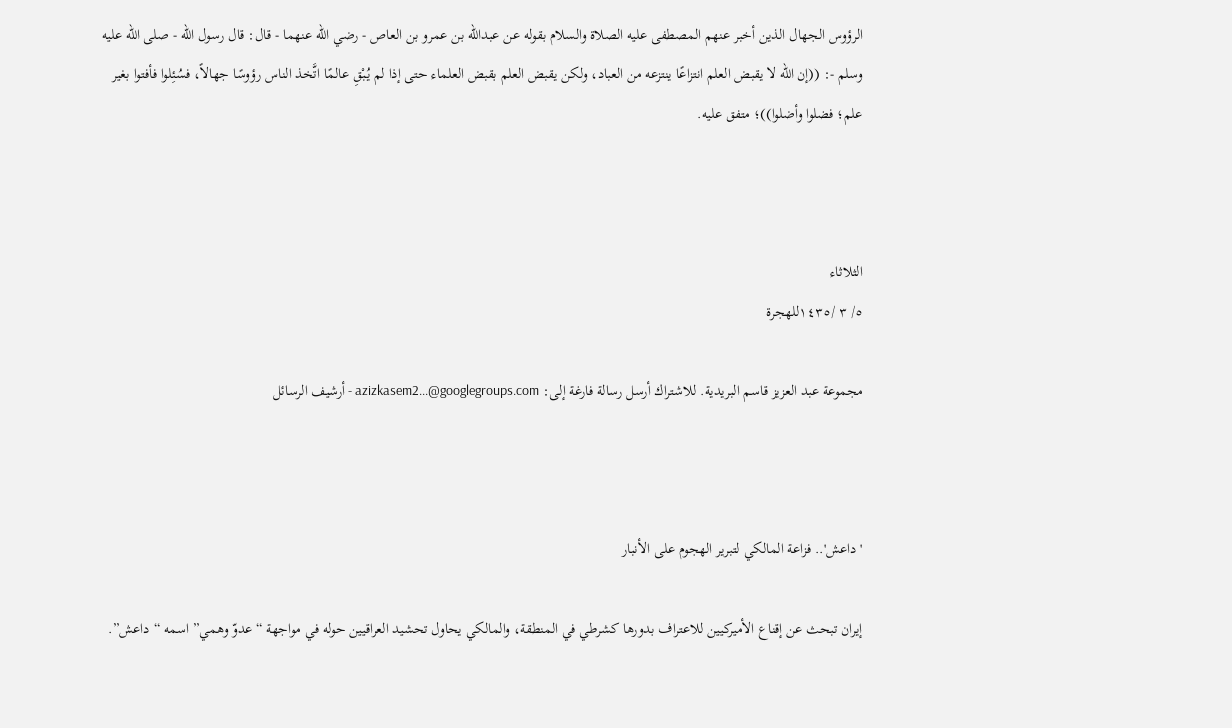الرؤوس الجهال الذين أخبر عنهم المصطفى عليه الصلاة والسلام بقوله عن عبدالله بن عمرو بن العاص - رضي الله عنهما - قال: قال رسول الله - صلى الله عليه وسلم -: ((إن الله لا يقبض العلم انتزاعًا ينتزعه من العباد، ولكن يقبض العلم بقبض العلماء حتى إذا لم يُبْقِ عالمًا اتَّخذ الناس رؤوسًا جهالاً، فسُئِلوا فأفتوا بغير علم؛ فضلوا وأضلوا))؛ متفق عليه.



الثلاثاء
٥/ ٣ /١٤٣٥للهجرة

مجموعة عبد العزيز قاسم البريدية. للاشتراك أرسل رسالة فارغة إلى: azizkasem2...@googlegroups.com - أرشيف الرسائل



'داعش'.. فزاعة المالكي لتبرير الهجوم على الأنبار

إيران تبحث عن إقناع الأميركيين للاعتراف بدورها كشرطي في المنطقة، والمالكي يحاول تحشيد العراقيين حوله في مواجهة “عدوّ وهمي” اسمه “داعش”.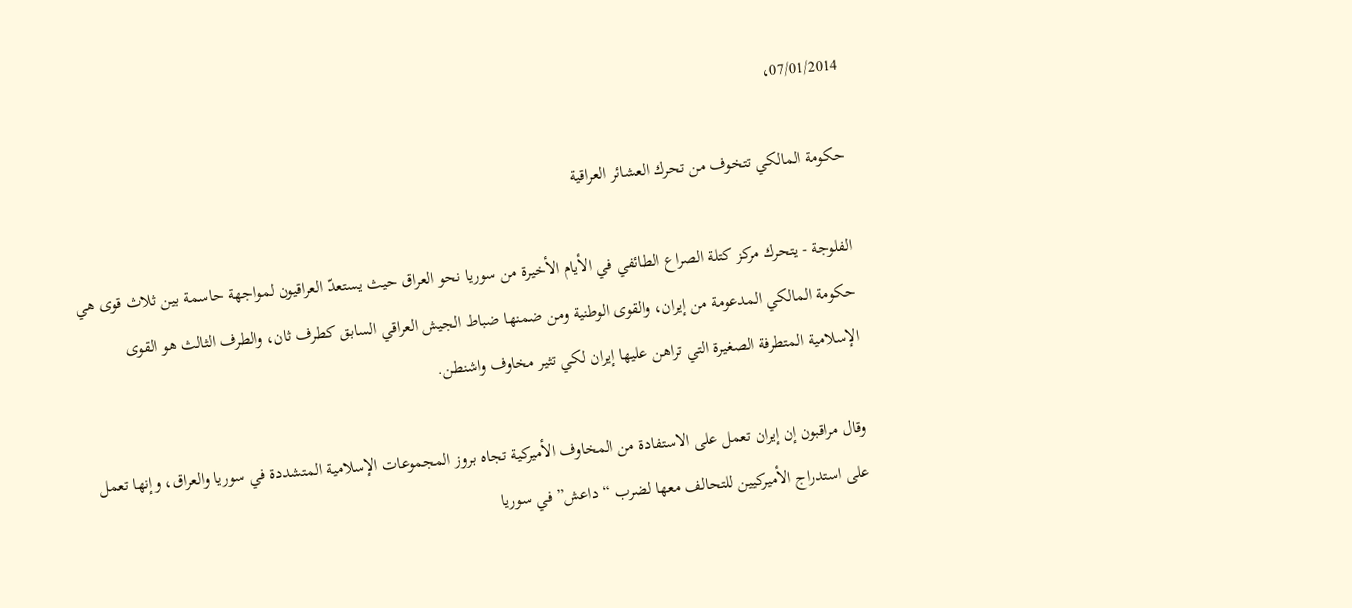07/01/2014،

حكومة المالكي تتخوف من تحرك العشائر العراقية

الفلوجة - يتحرك مركز كتلة الصراع الطائفي في الأيام الأخيرة من سوريا نحو العراق حيث يستعدّ العراقيون لمواجهة حاسمة بين ثلاث قوى هي حكومة المالكي المدعومة من إيران، والقوى الوطنية ومن ضمنها ضباط الجيش العراقي السابق كطرف ثان، والطرف الثالث هو القوى الإسلامية المتطرفة الصغيرة التي تراهن عليها إيران لكي تثير مخاوف واشنطن.

وقال مراقبون إن إيران تعمل على الاستفادة من المخاوف الأميركية تجاه بروز المجموعات الإسلامية المتشددة في سوريا والعراق، وإنها تعمل على استدراج الأميركيين للتحالف معها لضرب “داعش” في سوريا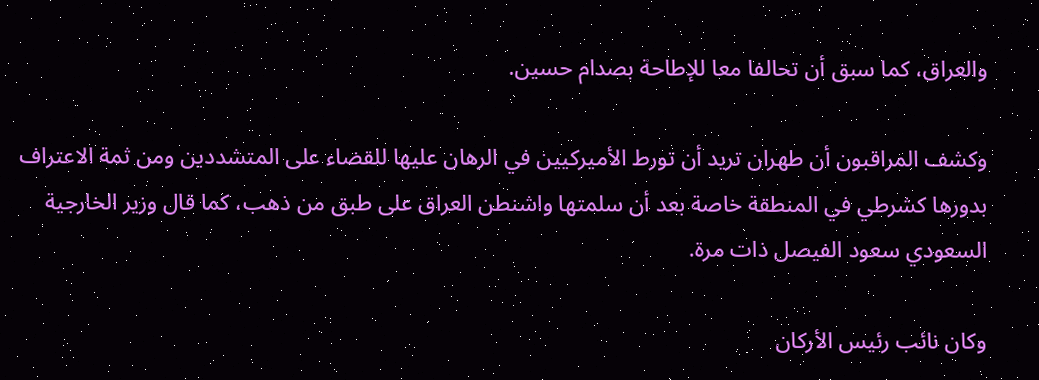والعراق، كما سبق أن تحالفا معا للإطاحة بصدام حسين.

وكشف المراقبون أن طهران تريد أن تورط الأميركيين في الرهان عليها للقضاء على المتشددين ومن ثمة الاعتراف بدورها كشرطي في المنطقة خاصة بعد أن سلمتها واشنطن العراق على طبق من ذهب، كما قال وزير الخارجية السعودي سعود الفيصل ذات مرة.

وكان نائب رئيس الأركان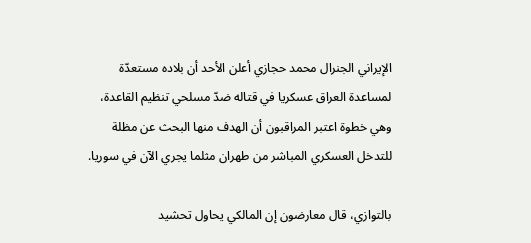الإيراني الجنرال محمد حجازي أعلن الأحد أن بلاده مستعدّة لمساعدة العراق عسكريا في قتاله ضدّ مسلحي تنظيم القاعدة، وهي خطوة اعتبر المراقبون أن الهدف منها البحث عن مظلة للتدخل العسكري المباشر من طهران مثلما يجري الآن في سوريا.

بالتوازي، قال معارضون إن المالكي يحاول تحشيد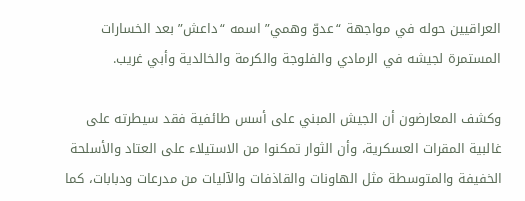العراقيين حوله في مواجهة “عدوّ وهمي” اسمه “داعش” بعد الخسارات المستمرة لجيشه في الرمادي والفلوجة والكرمة والخالدية وأبي غريب.

وكشف المعارضون أن الجيش المبني على أسس طائفية فقد سيطرته على غالبية المقرات العسكرية، وأن الثوار تمكنوا من الاستيلاء على العتاد والأسلحة الخفيفة والمتوسطة مثل الهاونات والقاذفات والآليات من مدرعات ودبابات، كما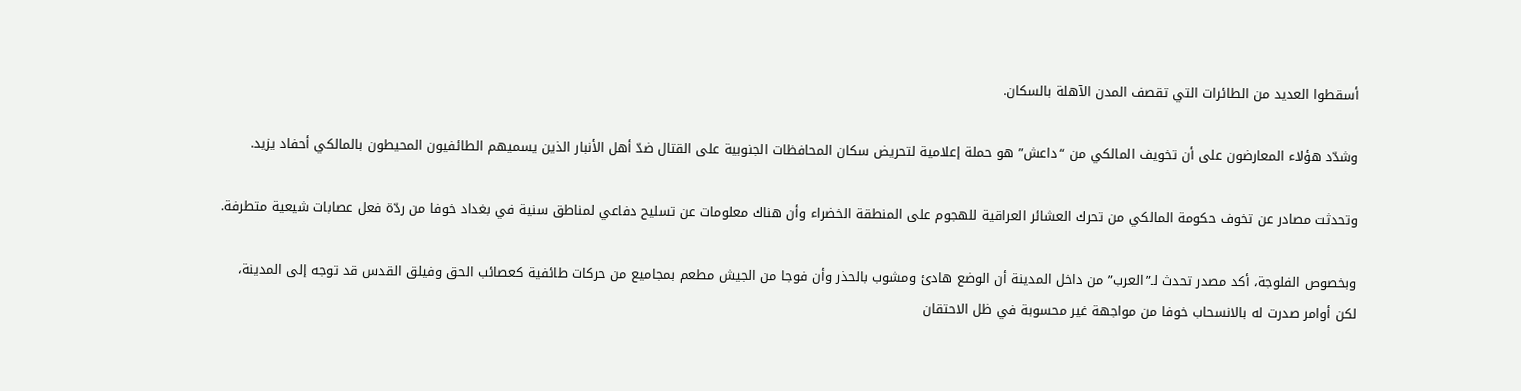أسقطوا العديد من الطائرات التي تقصف المدن الآهلة بالسكان.

وشدّد هؤلاء المعارضون على أن تخويف المالكي من “داعش” هو حملة إعلامية لتحريض سكان المحافظات الجنوبية على القتال ضدّ أهل الأنبار الذين يسميهم الطائفيون المحيطون بالمالكي أحفاد يزيد.

وتحدثت مصادر عن تخوف حكومة المالكي من تحرك العشائر العراقية للهجوم على المنطقة الخضراء وأن هناك معلومات عن تسليح دفاعي لمناطق سنية في بغداد خوفا من ردّة فعل عصابات شيعية متطرفة.

وبخصوص الفلوجة، أكد مصدر تحدث لـ”العرب” من داخل المدينة أن الوضع هادئ ومشوب بالحذر وأن فوجا من الجيش مطعم بمجاميع من حركات طائفية كعصائب الحق وفيلق القدس قد توجه إلى المدينة، لكن أوامر صدرت له بالانسحاب خوفا من مواجهة غير محسوبة في ظل الاحتقان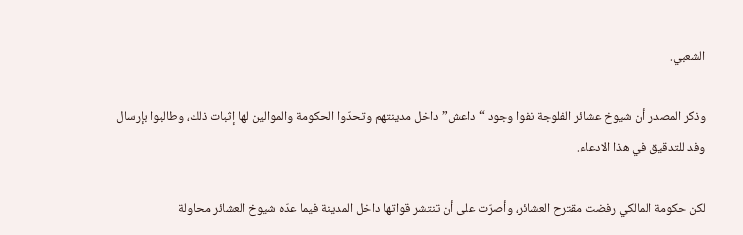الشعبي.

وذكر المصدر أن شيوخ عشائر الفلوجة نفوا وجود “داعش” داخل مدينتهم وتحدّوا الحكومة والموالين لها إثبات ذلك، وطالبوا بإرسال وفد للتدقيق في هذا الادعاء.

لكن حكومة المالكي رفضت مقترح العشائر، وأصرّت على أن تنتشر قواتها داخل المدينة فيما عدّه شيوخ العشائر محاولة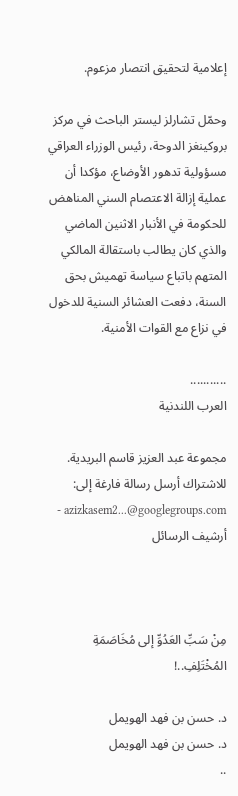إعلامية لتحقيق انتصار مزعوم.

وحمّل تشارلز ليستر الباحث في مركز بروكينغز الدوحة، رئيس الوزراء العراقي مسؤولية تدهور الأوضاع، مؤكدا أن عملية إزالة الاعتصام السني المناهض للحكومة في الأنبار الاثنين الماضي والذي كان يطالب باستقالة المالكي المتهم باتباع سياسة تهميش بحق السنة، دفعت العشائر السنية للدخول في نزاع مع القوات الأمنية.

...........
العرب اللندنية

مجموعة عبد العزيز قاسم البريدية. للاشتراك أرسل رسالة فارغة إلى: azizkasem2...@googlegroups.com - أرشيف الرسائل



مِنْ سَبِّ العَدُوِّ إلى مُخَاصَمَةِ المُخْتَلِفِ..!

د. حسن بن فهد الهويمل
د. حسن بن فهد الهويمل
..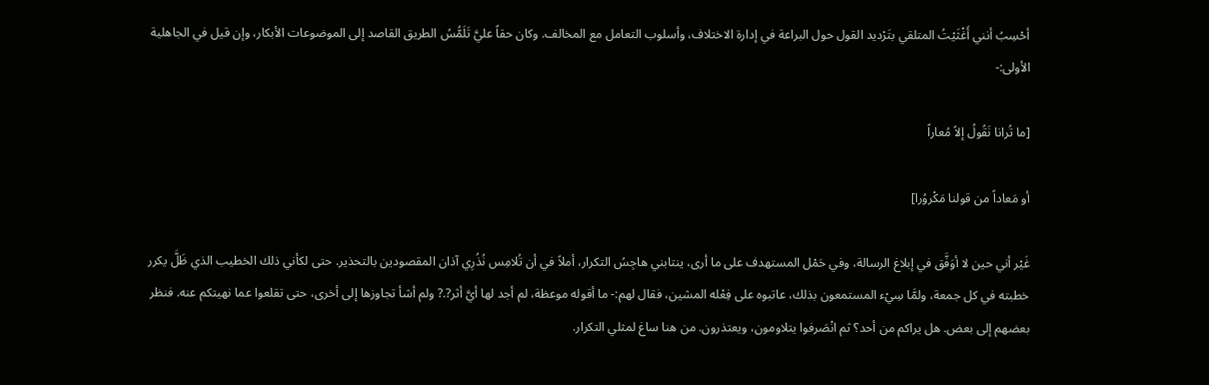أحْسِبُ أنني أَغْثَيْتُ المتلقي بتَرْديد القول حول البراعة في إدارة الاختلاف، وأسلوب التعامل مع المخالف. وكان حقاً عليَّ تَلَمُّسُ الطريق القاصد إلى الموضوعات الأبكار، وإن قيل في الجاهلية الأولى:-

[ما تُرانا نَقُولُ إلاً مُعاراً

أو مَعاداً من قولنا مَكْروُرا]

غَيْر أني حين لا أوَفَّق في إبلاغ الرسالة، وفي حَمْل المستهدف على ما أرى، ينتابني هاجِسُ التكرار، أملاً في أن تُلامِس نُذُرِي آذان المقصودين بالتحذير. حتى لكأني ذلك الخطيب الذي ظَلَّ يكرر خطبته في كل جمعة، ولمَّا سِيْء المستمعون بذلك، عاتبوه على فِعْله المشين، فقال لهم:- ما أقوله موعظة، لم أجد لها أيَّ أثر?.? ولم أشأ تجاوزها إلى أخرى، حتى تقلعوا عما نهيتكم عنه. فنظر بعضهم إلى بعض. هل يراكم من أحد؟ ثم انْصَرفوا يتلاومون، ويعتذرون. من هنا ساغ لمثلي التكرار.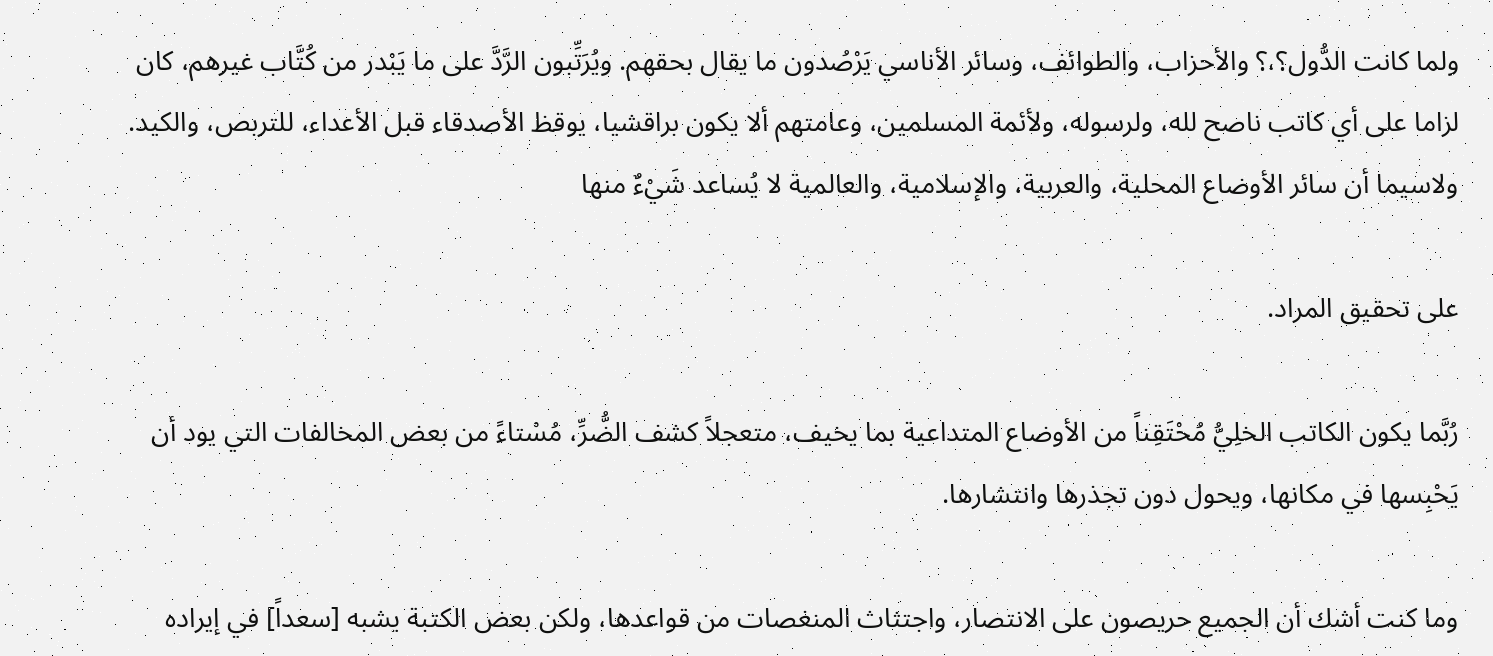ولما كانت الدُّول؟،؟ والأحزاب، والطوائف، وسائر الأناسي يَرْصُدون ما يقال بحقهم. ويُرَتِّبون الرَّدَّ على ما يَبْدر من كُتَّاب غيرهم، كان لزاما على أي كاتب ناصح لله، ولرسوله، ولأئمة المسلمين، وعامتهم ألا يكون براقشيا، يوقظ الأصدقاء قبل الأعداء، للتربص، والكيد. ولاسيما أن سائر الأوضاع المحلية، والعربية، والإسلامية، والعالمية لا يُساعد شَيْءٌ منها

على تحقيق المراد.

رُبَّما يكون الكاتب الخلِيُّ مُحْتَقِناً من الأوضاع المتداعية بما يخيف، متعجلاً كشف الضُّرِّ، مُسْتاءً من بعض المخالفات التي يود أن يَحْبِسها في مكانها، ويحول دون تجذرها وانتشارها.

وما كنت أشك أن الجميع حريصون على الانتصار، واجتثاث المنغصات من قواعدها، ولكن بعض الكتبة يشبه [سعداً] في إيراده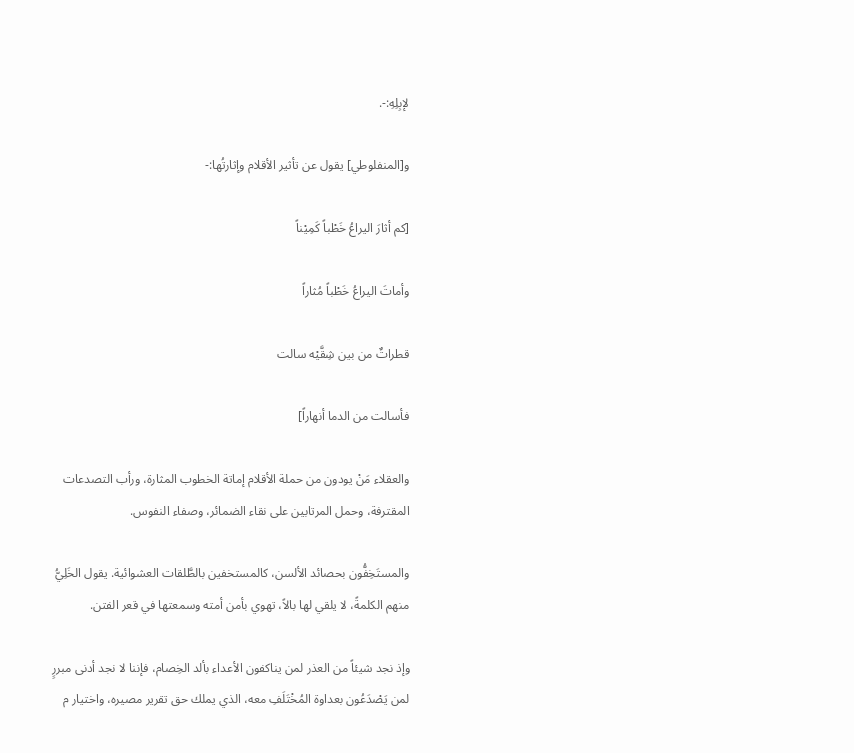لإبِلِهِ:-.

و[المنفلوطي] يقول عن تأثير الأقلام وإثارتُها:-

[كم أثارَ اليراعُ خَطْباً كَمِيْناً

وأماتَ اليراعُ خَطْباً مُثاراً

قطراتٌ من بين شِقَّيْه سالت

فأسالت من الدما أنهاراً]

والعقلاء مَنْ يودون من حملة الأقلام إماتة الخطوب المثارة، ورأب التصدعات المقترفة، وحمل المرتابين على نقاء الضمائر، وصفاء النفوس.

والمستَخِفُّون بحصائد الألسن، كالمستخفين بالطَّلقات العشوائية. يقول الخَلِيُّ منهم الكلمةً، لا يلقي لها بالاً، تهوي بأمن أمته وسمعتها في قعر الفتن.

وإذ نجد شيئاً من العذر لمن يناكفون الأعداء بألد الخِصام، فإننا لا نجد أدنى مبررٍ لمن يَصْدَعُون بعداوة المُخْتَلَفِ معه، الذي يملك حق تقرير مصيره، واختيار م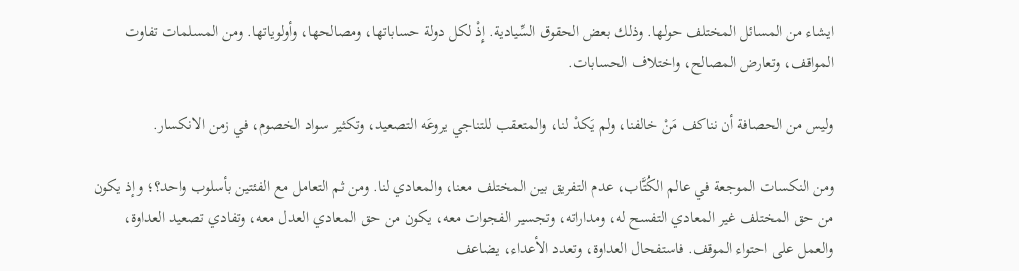ايشاء من المسائل المختلف حولها. وذلك بعض الحقوق السِّيادية. إِذْ لكل دولة حساباتها، ومصالحها، وأولوياتها. ومن المسلمات تفاوت المواقف، وتعارض المصالح، واختلاف الحسابات.

وليس من الحصافة أن نناكف مَنْ خالفنا، ولم يَكدْ لنا، والمتعقب للتناجي يروعَه التصعيد، وتكثير سواد الخصوم، في زمن الانكسار.

ومن النكسات الموجعة في عالم الكُتَّاب، عدم التفريق بين المختلف معنا، والمعادي لنا. ومن ثم التعامل مع الفئتين بأسلوب واحد؟؛ وإذ يكون من حق المختلف غير المعادي التفسح له، ومداراته، وتجسير الفجوات معه، يكون من حق المعادي العدل معه، وتفادي تصعيد العداوة، والعمل على احتواء الموقف. فاستفحال العداوة، وتعدد الأعداء، يضاعف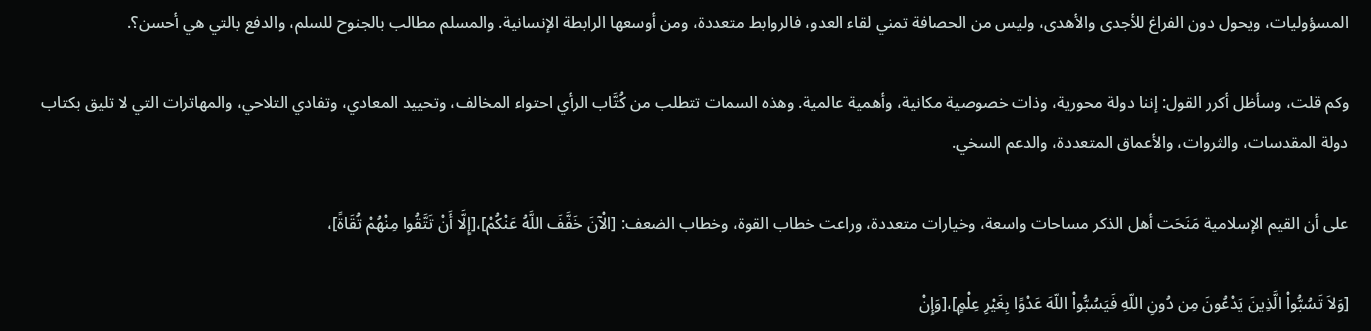المسؤوليات، ويحول دون الفراغ للأجدى والأهدى، وليس من الحصافة تمني لقاء العدو، فالروابط متعددة، ومن أوسعها الرابطة الإنسانية. والمسلم مطالب بالجنوح للسلم، والدفع بالتي هي أحسن؟.

وكم قلت، وسأظل أكرر القول: إننا دولة محورية، وذات خصوصية مكانية، وأهمية عالمية. وهذه السمات تتطلب من كُتَّاب الرأي احتواء المخالف، وتحييد المعادي، وتفادي التلاحي، والمهاترات التي لا تليق بكتاب دولة المقدسات، والثروات، والأعماق المتعددة، والدعم السخي.

على أن القيم الإسلامية مَنَحَت أهل الذكر مساحات واسعة، وخيارات متعددة، وراعت خطاب القوة، وخطاب الضعف: [الْآنَ خَفَّفَ اللَّهُ عَنْكُمْ]،[إِلَّا أَنْ تَتَّقُوا مِنْهُمْ تُقَاةً]،

[وَلاَ تَسُبُّواْ الَّذِينَ يَدْعُونَ مِن دُونِ اللّهِ فَيَسُبُّواْ اللّهَ عَدْوًا بِغَيْرِ عِلْمٍ]،[وَإِنْ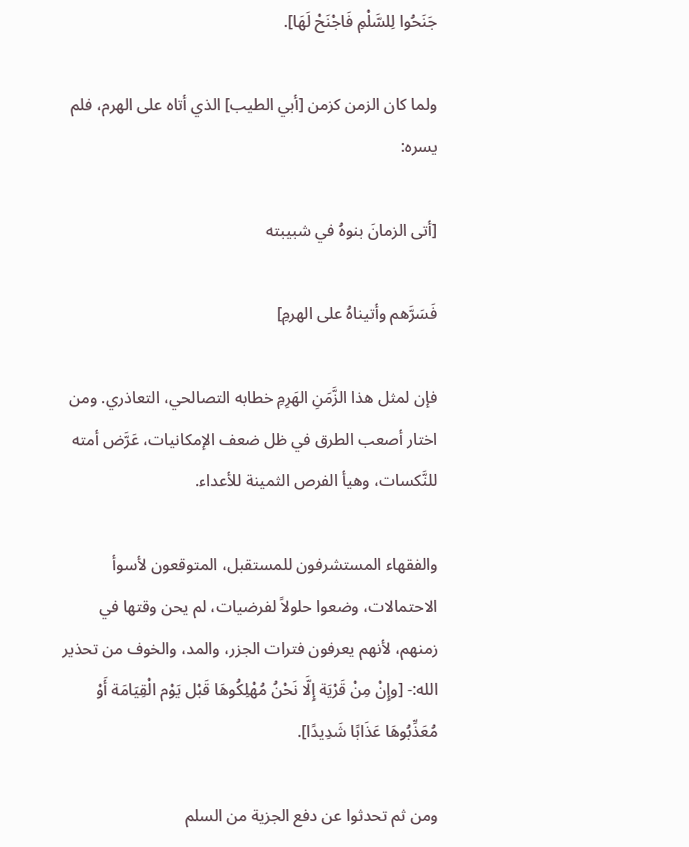جَنَحُوا لِلسَّلْمِ فَاجْنَحْ لَهَا].

ولما كان الزمن كزمن [أبي الطيب] الذي أتاه على الهرم، فلم يسره:

[أتى الزمانَ بنوهُ في شبيبته

فَسَرَّهم وأتيناهُ على الهرمِ]

فإن لمثل هذا الزَّمَنِ الهَرِمِ خطابه التصالحي، التعاذري. ومن اختار أصعب الطرق في ظل ضعف الإمكانيات، عَرَّض أمته للنَّكسات، وهيأ الفرص الثمينة للأعداء.

والفقهاء المستشرفون للمستقبل، المتوقعون لأسوأ الاحتمالات، وضعوا حلولاً لفرضيات، لم يحن وقتها في زمنهم، لأنهم يعرفون فترات الجزر، والمد، والخوف من تحذير الله:- [وإِنْ مِنْ قَرْيَة إِلَّا نَحْنُ مُهْلِكُوهَا قَبْل يَوْم الْقِيَامَة أَوْ مُعَذِّبُوهَا عَذَابًا شَدِيدًا].

ومن ثم تحدثوا عن دفع الجزية من السلم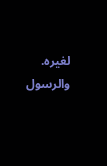لغيره. والرسول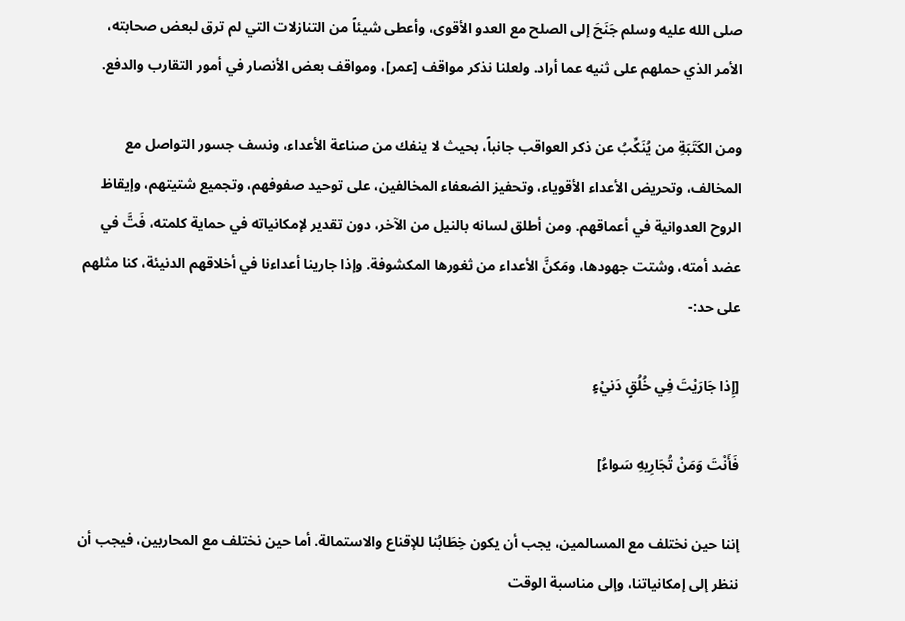صلى الله عليه وسلم جَنَحَ إلى الصلح مع العدو الأقوى، وأعطى شيئاً من التنازلات التي لم ترق لبعض صحابته، الأمر الذي حملهم على ثنيه عما أراد. ولعلنا نذكر مواقف [عمر]، ومواقف بعض الأنصار في أمور التقارب والدفع.

ومن الكَتَبَةِ من يُنَكِّبُ عن ذكر العواقب جانباً، بحيث لا ينفك من صناعة الأعداء، ونسف جسور التواصل مع المخالف، وتحريض الأعداء الأقوياء، وتحفيز الضعفاء المخالفين، على توحيد صفوفهم، وتجميع شتيتهم، وإيقاظ الروح العدوانية في أعماقهم. ومن أطلق لسانه بالنيل من الآخر، دون تقدير لإمكانياته في حماية كلمته، فَتَّ في عضد أمته، وشتت جهودها، ومَكنَّ الأعداء من ثغورها المكشوفة. وإذا جارينا أعداءنا في أخلاقهم الدنيئة، كنا مثلهم على حد:-

[إِذا جَارَيْتَ فِي خُلُقٍ دَنيْءٍ

فَأَنْتَ وَمَنْ تُجَارِيهِ سَواءُ]

إننا حين نختلف مع المسالمين، يجب أن يكون خِطَابُنا للإقناع والاستمالة. أما حين نختلف مع المحاربين، فيجب أن ننظر إلى إمكانياتنا، وإلى مناسبة الوقت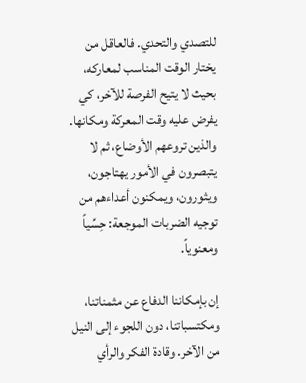للتصدي والتحدي. فالعاقل من يختار الوقت المناسب لمعاركه، بحيث لا يتيح الفرصة للآخر، كي يفرض عليه وقت المعركة ومكانها. والذين تروعهم الأوضاع، ثم لا يتبصرون في الأمور يهتاجون، ويثورون، ويمكنون أعداءهم من توجيه الضربات الموجعة: حِسِّياً ومعنوياً.

إن بإمكاننا الدفاع عن مثمناتنا، ومكتسباتنا، دون اللجوء إلى النيل من الآخر. وقادة الفكر والرأي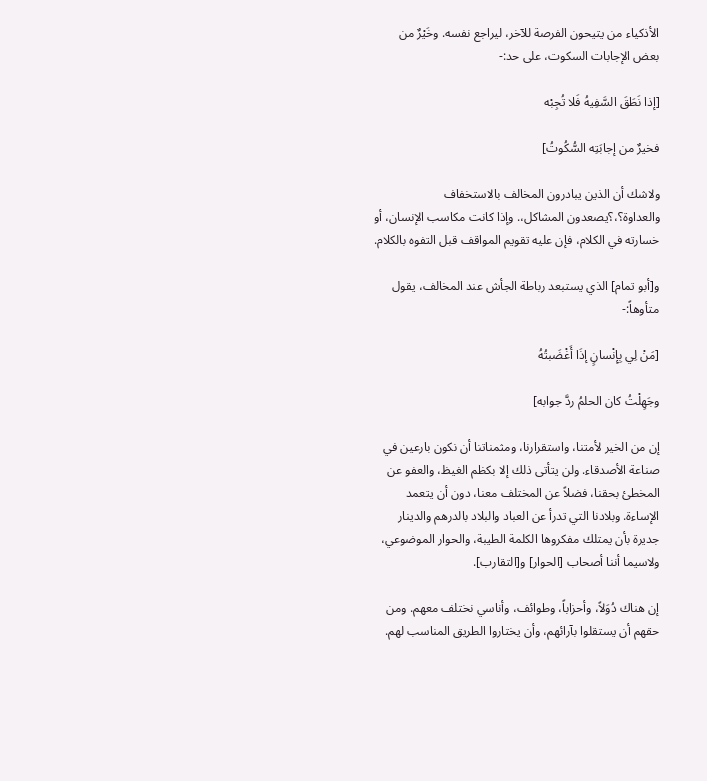الأذكياء من يتيحون الفرصة للآخر، ليراجع نفسه. وخَيْرٌ من بعض الإجابات السكوت، على حد:-

[إذا نَطَقَ السَّفِيهُ فَلا تُجِبْه

فخيرٌ من إجابَتِه السُّكُوتُ]

ولاشك أن الذين يبادرون المخالف بالاستخفاف والعداوة؟،؟يصعدون المشاكل،. وإذا كانت مكاسب الإنسان، أو خسارته في الكلام، فإن عليه تقويم المواقف قبل التفوه بالكلام.

و[أبو تمام] الذي يستبعد رباطة الجأش عند المخالف، يقول متأوهاً:-

[مَنْ لِي بِإِنْسانٍ إذَا أَغْضَبتُهُ

وجَهِلْتُ كان الحلمُ ردَّ جوابه]

إن من الخير لأمتنا، واستقرارنا، ومثمناتنا أن نكون بارعين في صناعة الأصدقاء. ولن يتأتى ذلك إلا بكظم الغيظ، والعفو عن المخطئ بحقنا، فضلاً عن المختلف معنا، دون أن يتعمد الإساءة. وبلادنا التي تدرأ عن العباد والبلاد بالدرهم والدينار جديرة بأن يمتلك مفكروها الكلمة الطيبة، والحوار الموضوعي، ولاسيما أننا أصحاب [الحوار] و[التقارب].

إن هناك دُوَلاً، وأحزاباً، وطوائف، وأناسي نختلف معهم. ومن حقهم أن يستقلوا بآرائهم، وأن يختاروا الطريق المناسب لهم.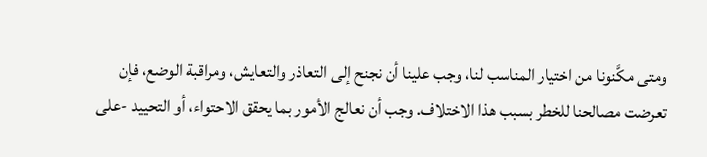ومتى مكَّنونا من اختيار المناسب لنا، وجب علينا أن نجنح إلى التعاذر والتعايش، ومراقبة الوضع، فإن تعرضت مصالحنا للخطر بسبب هذا الاختلاف. وجب أن نعالج الأمور بما يحقق الاحتواء، أو التحييد -على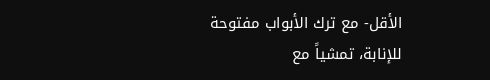الأقل- مع ترك الأبواب مفتوحة للإنابة، تمشياً مع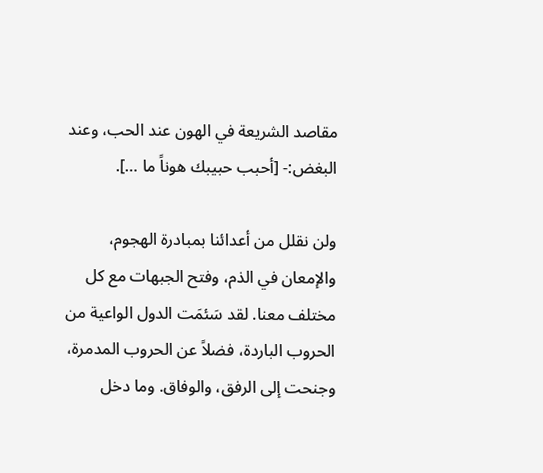مقاصد الشريعة في الهون عند الحب، وعند البغض:- [أحبب حبيبك هوناً ما …].

ولن نقلل من أعدائنا بمبادرة الهجوم، والإمعان في الذم، وفتح الجبهات مع كل مختلف معنا. لقد سَئمَت الدول الواعية من الحروب الباردة، فضلاً عن الحروب المدمرة، وجنحت إلى الرفق، والوفاق. وما دخل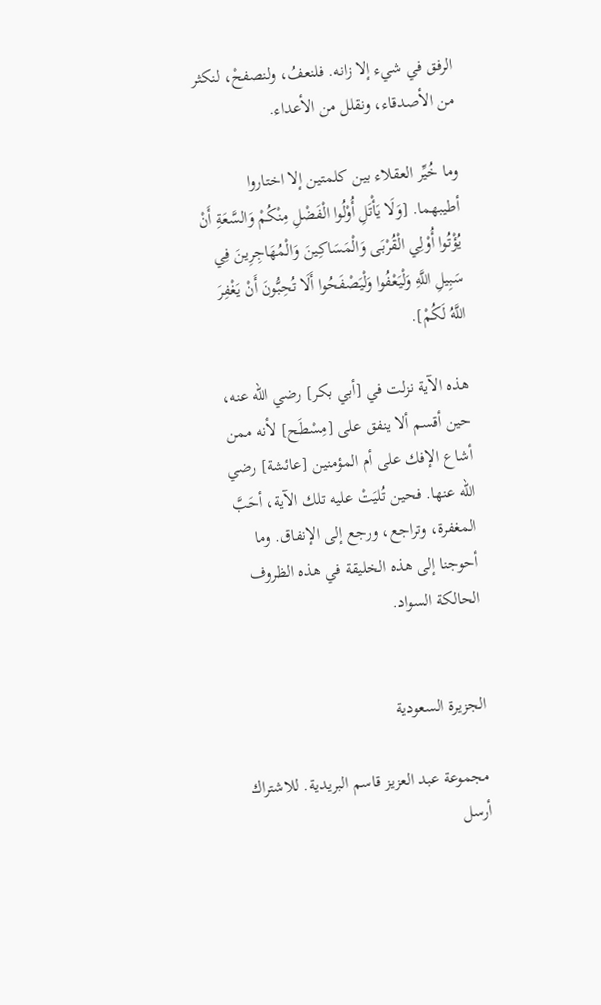الرفق في شيء إلا زانه. فلنعفُ، ولنصفحْ، لنكثر من الأصدقاء، ونقلل من الأعداء.

وما خُيِّر العقلاء بين كلمتين إلا اختاروا أطيبهما. [وَلَا يَأْتَلِ أُوْلُوا الْفَضْلِ مِنْكُمْ وَالسَّعَةِ أَنْ يُؤْتُوا أُوْلِي الْقُرْبَى وَالْمَسَاكِينَ وَالْمُهَاجِرِينَ فِي سَبِيلِ اللَّهِ وَلْيَعْفُوا وَلْيَصْفَحُوا أَلَا تُحِبُّونَ أَنْ يَغْفِرَ اللَّهُ لَكُمْ].

هذه الآية نزلت في [أبي بكر] رضي الله عنه، حين أقسم ألا ينفق على [مِسْطَح] لأنه ممن أشاع الإفك على أم المؤمنين [عائشة] رضي الله عنها. فحين تُليَتْ عليه تلك الآية، أحَبَّ المغفرة، وتراجع، ورجع إلى الإنفاق. وما أحوجنا إلى هذه الخليقة في هذه الظروف الحالكة السواد.


الجزيرة السعودية

مجموعة عبد العزيز قاسم البريدية. للاشتراك أرسل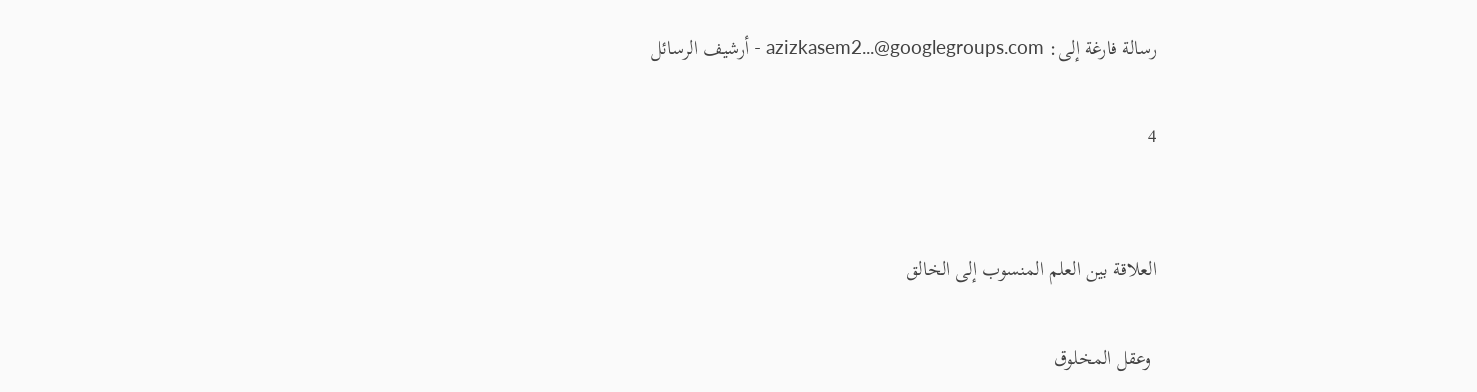رسالة فارغة إلى: azizkasem2...@googlegroups.com - أرشيف الرسائل

4


العلاقة بين العلم المنسوب إلى الخالق

 وعقل المخلوق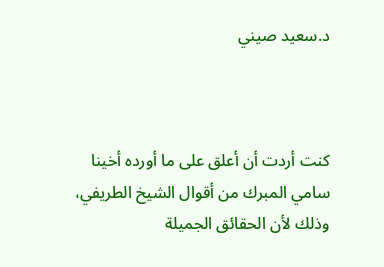د.سعيد صيني



كنت أردت أن أعلق على ما أورده أخينا  سامي المبرك من أقوال الشيخ الطريفي، وذلك لأن الحقائق الجميلة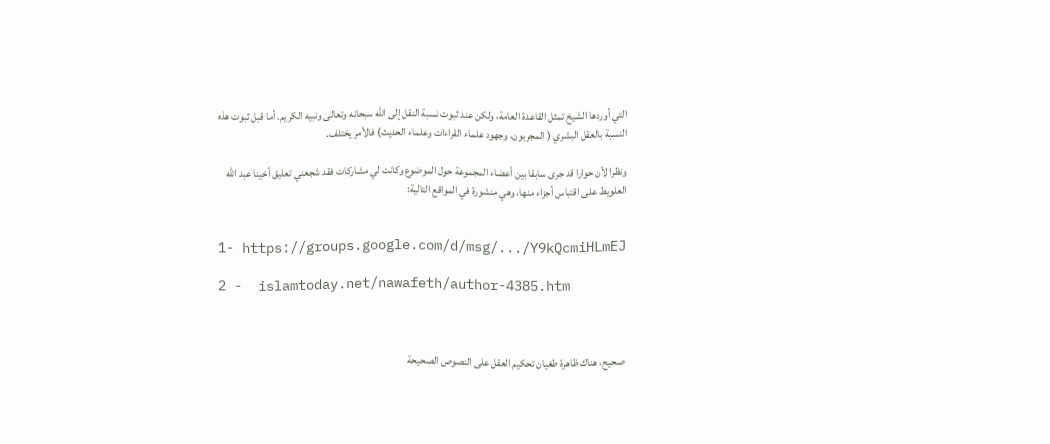التي أوردها الشيخ تمثل القاعدة العامة، ولكن عند ثبوت نسبة النقل إلى الله سبحانه وتعالى ونبيه الكريم. أما قبل ثبوت هذه النسبة بالعقل البشري ( المجربون، وجهود علماء القراءات وعلماء الحديث) فالأمر يختلف.

ونظرا لأن حوارا قد جرى سابقا بين أعضاء المجموعة حول الموضوع وكانت لي مشاركات فقد شجعني تعليق أخينا عبد الله العلويط على اقتباس أجزاء منها، وهي منشورة في المواقع التالية:


1- https://groups.google.com/d/msg/.../Y9kQcmiHLmEJ

2 -  islamtoday.net/nawafeth/author-4385.htm



 صحيح، هناك ظاهرة طغيان تحكيم العقل على النصوص الصحيحة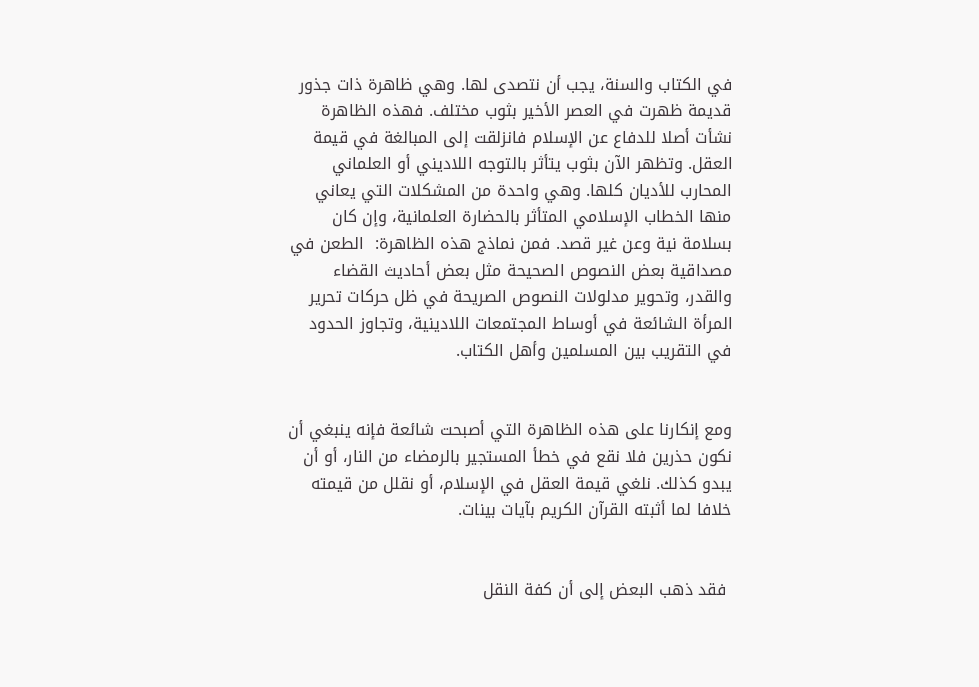في الكتاب والسنة، يجب أن نتصدى لها. وهي ظاهرة ذات جذور قديمة ظهرت في العصر الأخير بثوب مختلف. فهذه الظاهرة نشأت أصلا للدفاع عن الإسلام فانزلقت إلى المبالغة في قيمة العقل. وتظهر الآن بثوب يتأثر بالتوجه اللاديني أو العلماني المحارب للأديان كلها. وهي واحدة من المشكلات التي يعاني منها الخطاب الإسلامي المتأثر بالحضارة العلمانية، وإن كان بسلامة نية وعن غير قصد. فمن نماذج هذه الظاهرة:  الطعن في مصداقية بعض النصوص الصحيحة مثل بعض أحاديث القضاء والقدر، وتحوير مدلولات النصوص الصريحة في ظل حركات تحرير المرأة الشائعة في أوساط المجتمعات اللادينية، وتجاوز الحدود في التقريب بين المسلمين وأهل الكتاب.


ومع إنكارنا على هذه الظاهرة التي أصبحت شائعة فإنه ينبغي أن نكون حذرين فلا نقع في خطأ المستجير بالرمضاء من النار، أو أن يبدو كذلك. نلغي قيمة العقل في الإسلام، أو نقلل من قيمته خلافا لما أثبته القرآن الكريم بآيات بينات.


 فقد ذهب البعض إلى أن كفة النقل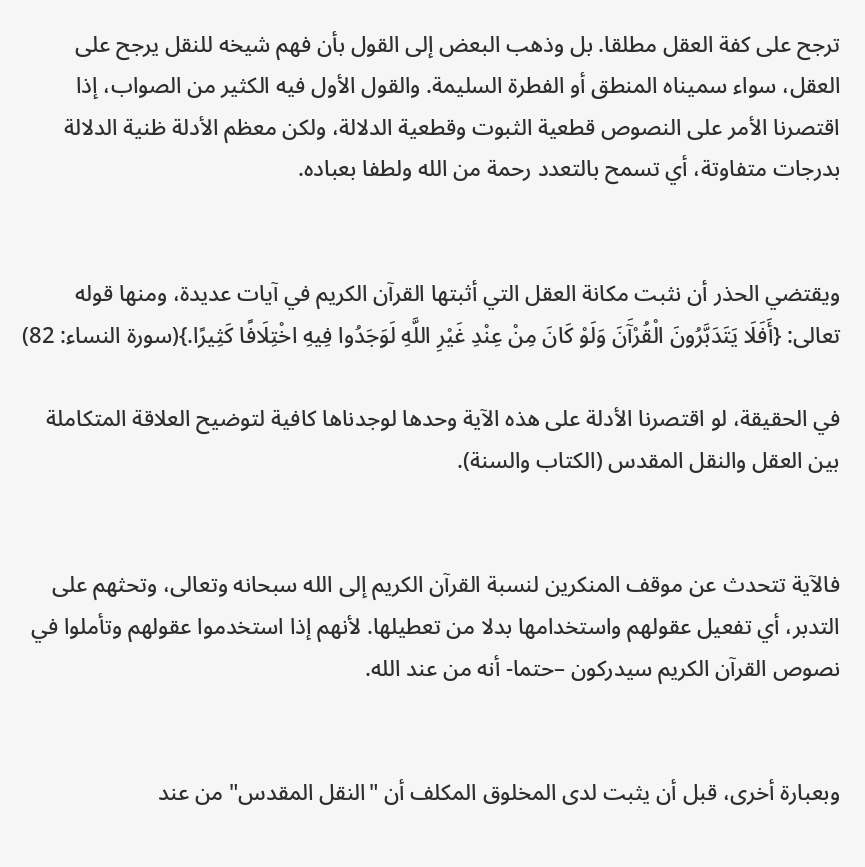ترجح على كفة العقل مطلقا. بل وذهب البعض إلى القول بأن فهم شيخه للنقل يرجح على العقل، سواء سميناه المنطق أو الفطرة السليمة. والقول الأول فيه الكثير من الصواب، إذا اقتصرنا الأمر على النصوص قطعية الثبوت وقطعية الدلالة، ولكن معظم الأدلة ظنية الدلالة بدرجات متفاوتة، أي تسمح بالتعدد رحمة من الله ولطفا بعباده.


ويقتضي الحذر أن نثبت مكانة العقل التي أثبتها القرآن الكريم في آيات عديدة، ومنها قوله تعالى: {أَفَلَا يَتَدَبَّرُونَ الْقُرْآَنَ وَلَوْ كَانَ مِنْ عِنْدِ غَيْرِ اللَّهِ لَوَجَدُوا فِيهِ اخْتِلَافًا كَثِيرًا.}(سورة النساء: 82)

في الحقيقة، لو اقتصرنا الأدلة على هذه الآية وحدها لوجدناها كافية لتوضيح العلاقة المتكاملة بين العقل والنقل المقدس (الكتاب والسنة).


فالآية تتحدث عن موقف المنكرين لنسبة القرآن الكريم إلى الله سبحانه وتعالى، وتحثهم على التدبر، أي تفعيل عقولهم واستخدامها بدلا من تعطيلها. لأنهم إذا استخدموا عقولهم وتأملوا في نصوص القرآن الكريم سيدركون –حتما- أنه من عند الله.


وبعبارة أخرى، قبل أن يثبت لدى المخلوق المكلف أن "النقل المقدس" من عند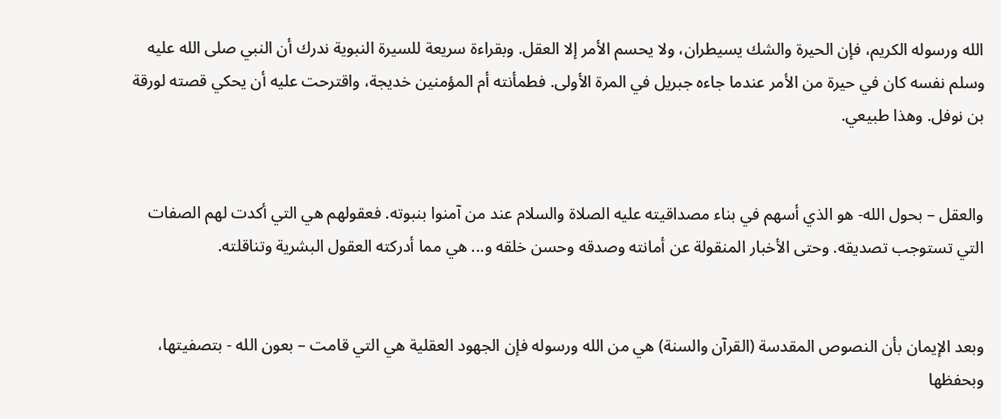الله ورسوله الكريم، فإن الحيرة والشك يسيطران، ولا يحسم الأمر إلا العقل. وبقراءة سريعة للسيرة النبوية ندرك أن النبي صلى الله عليه وسلم نفسه كان في حيرة من الأمر عندما جاءه جبريل في المرة الأولى. فطمأنته أم المؤمنين خديجة، واقترحت عليه أن يحكي قصته لورقة بن نوفل. وهذا طبيعي.


والعقل – بحول الله- هو الذي أسهم في بناء مصداقيته عليه الصلاة والسلام عند من آمنوا بنبوته. فعقولهم هي التي أكدت لهم الصفات التي تستوجب تصديقه. وحتى الأخبار المنقولة عن أمانته وصدقه وحسن خلقه و... هي مما أدركته العقول البشرية وتناقلته.


وبعد الإيمان بأن النصوص المقدسة (القرآن والسنة) هي من الله ورسوله فإن الجهود العقلية هي التي قامت – بعون الله - بتصفيتها، وبحفظها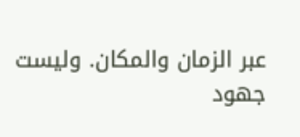عبر الزمان والمكان. وليست جهود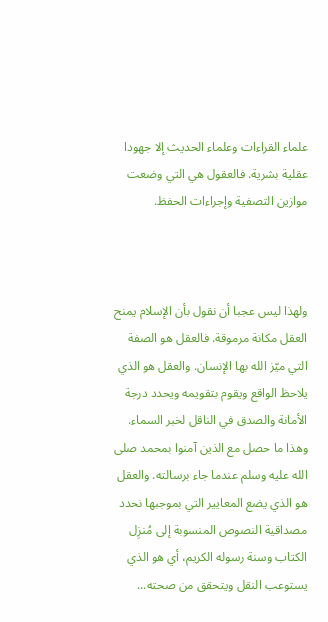علماء القراءات وعلماء الحديث إلا جهودا عقلية بشرية. فالعقول هي التي وضعت موازين التصفية وإجراءات الحفظ.



ولهذا ليس عجبا أن نقول بأن الإسلام يمنح العقل مكانة مرموقة. فالعقل هو الصفة التي ميّز الله بها الإنسان. والعقل هو الذي يلاحظ الواقع ويقوم بتقويمه ويحدد درجة الأمانة والصدق في الناقل لخبر السماء. وهذا ما حصل مع الذين آمنوا بمحمد صلى الله عليه وسلم عندما جاء برسالته. والعقل هو الذي يضع المعايير التي بموجبها نحدد مصداقية النصوص المنسوبة إلى مُنزِل الكتاب وسنة رسوله الكريم، أي هو الذي يستوعب النقل ويتحقق من صحته...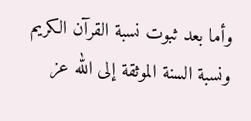وأما بعد ثبوت نسبة القرآن الكريم ونسبة السنة الموثقة إلى الله عز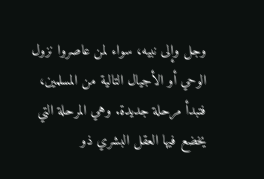وجل وإلى نبيه، سواء لمن عاصروا نزول الوحي أو الأجيال التالية من المسلمين، فتبدأ مرحلة جديدة. وهي المرحلة التي يخضع فيها العقل البشري ذو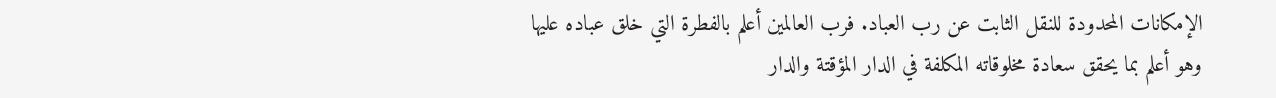الإمكانات المحدودة للنقل الثابت عن رب العباد. فرب العالمين أعلم بالفطرة التي خلق عباده عليها وهو أعلم بما يحقق سعادة مخلوقاته المكلفة في الدار المؤقتة والدار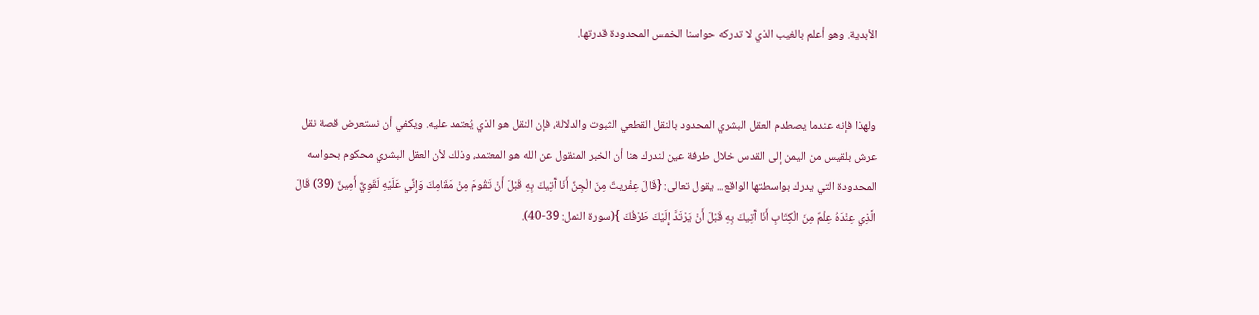الأبدية. وهو أعلم بالغيب الذي لا تدركه حواسنا الخمس المحدودة قدرتها.


ولهذا فإنه عندما يصطدم العقل البشري المحدود بالنقل القطعي الثبوت والدلالة، فإن النقل هو الذي يُعتمد عليه. ويكفي أن نستعرض قصة نقل عرش بلقيس من اليمن إلى القدس خلال طرفة عين لندرك هنا أن الخبر المنقول عن الله هو المعتمد، وذلك لأن العقل البشري محكوم بحواسه المحدودة التي يدرك بواسطتها الواقع... يقول تعالى: {قَالَ عِفْريتٌ مِنَ الْجِنِّ أَنَا آَتِيكَ بِهِ قَبْلَ أَنْ تَقُومَ مِنْ مَقَامِكَ وَإِنِّي عَلَيْهِ لَقَوِيٌّ أَمِينٌ (39) قَالَ الَّذِي عِنْدَهُ عِلْمٌ مِنَ الْكِتَابِ أَنَا آَتِيكَ بِهِ قَبْلَ أَنْ يَرْتَدَّ إِلَيْكَ طَرْفُكَ }(سورة النمل: 39-40).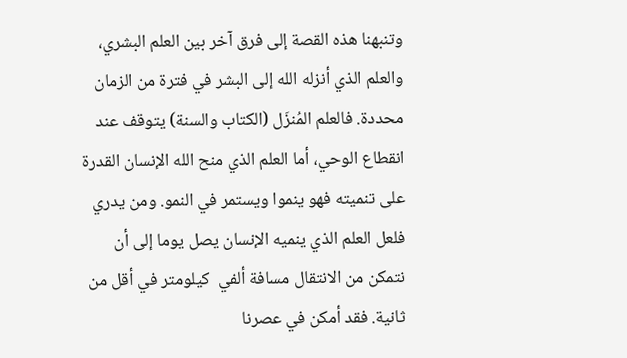وتنبهنا هذه القصة إلى فرق آخر بين العلم البشري، والعلم الذي أنزله الله إلى البشر في فترة من الزمان محددة. فالعلم المُنزَل (الكتاب والسنة) يتوقف عند انقطاع الوحي، أما العلم الذي منح الله الإنسان القدرة على تنميته فهو ينموا ويستمر في النمو. ومن يدري فلعل العلم الذي ينميه الإنسان يصل يوما إلى أن نتمكن من الانتقال مسافة ألفي  كيلومتر في أقل من ثانية. فقد أمكن في عصرنا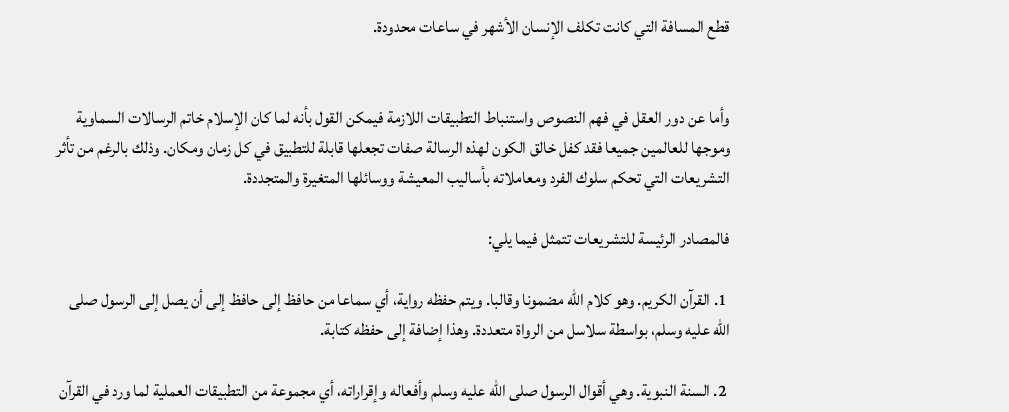قطع المسافة التي كانت تكلف الإنسان الأشهر في ساعات محدودة.


وأما عن دور العقل في فهم النصوص واستنباط التطبيقات اللازمة فيمكن القول بأنه لما كان الإسلام خاتم الرسالات السماوية وموجها للعالمين جميعا فقد كفل خالق الكون لهذه الرسالة صفات تجعلها قابلة للتطبيق في كل زمان ومكان. وذلك بالرغم من تأثر التشريعات التي تحكم سلوك الفرد ومعاملاته بأساليب المعيشة ووسائلها المتغيرة والمتجددة.

فالمصادر الرئيسة للتشريعات تتمثل فيما يلي:

 1. القرآن الكريم. وهو كلام الله مضمونا وقالبا. ويتم حفظه رواية، أي سماعا من حافظ إلى حافظ إلى أن يصل إلى الرسول صلى الله عليه وسلم، بواسطة سلاسل من الرواة متعددة. وهذا إضافة إلى حفظه كتابة.

 2. السنة النبوية. وهي أقوال الرسول صلى الله عليه وسلم وأفعاله وإقراراته، أي مجموعة من التطبيقات العملية لما ورد في القرآن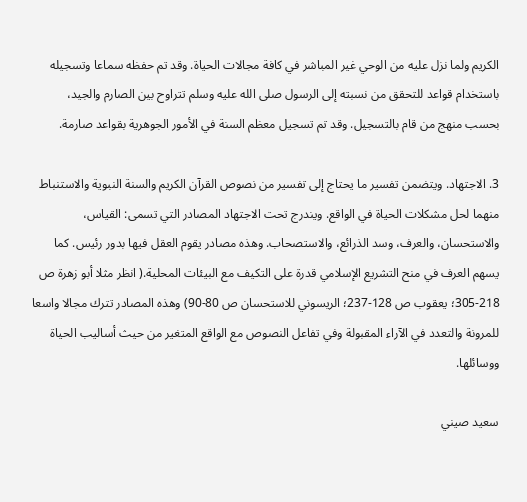الكريم ولما نزل عليه من الوحي غير المباشر في كافة مجالات الحياة. وقد تم حفظه سماعا وتسجيله باستخدام قواعد للتحقق من نسبته إلى الرسول صلى الله عليه وسلم تتراوح بين الصارم والجيد، بحسب منهج من قام بالتسجيل. وقد تم تسجيل معظم السنة في الأمور الجوهرية بقواعد صارمة.

3. الاجتهاد. ويتضمن تفسير ما يحتاج إلى تفسير من نصوص القرآن الكريم والسنة النبوية والاستنباط منهما لحل مشكلات الحياة في الواقع. ويندرج تحت الاجتهاد المصادر التي تسمى: القياس، والاستحسان، والعرف، وسد الذرائع، والاستصحاب. وهذه مصادر يقوم العقل فيها بدور رئيس. كما يسهم العرف في منح التشريع الإسلامي قدرة على التكيف مع البيئات المحلية.( انظر مثلا أبو زهرة ص 218-305؛ يعقوب ص 128-237؛ الريسوني للاستحسان ص 80-90) وهذه المصادر تترك مجالا واسعا للمرونة والتعدد في الآراء المقبولة وفي تفاعل النصوص مع الواقع المتغير من حيث أساليب الحياة ووسائلها.

سعيد صيني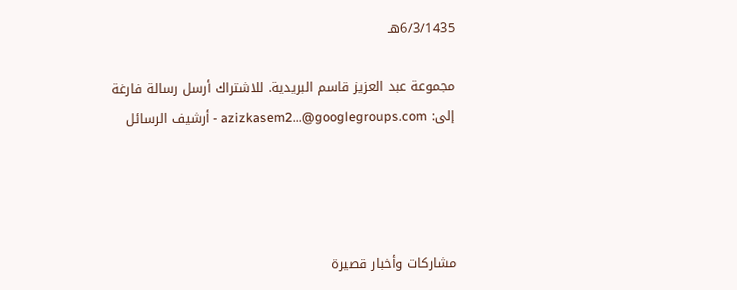6/3/1435هـ

مجموعة عبد العزيز قاسم البريدية. للاشتراك أرسل رسالة فارغة إلى: azizkasem2...@googlegroups.com - أرشيف الرسائل




مشاركات وأخبار قصيرة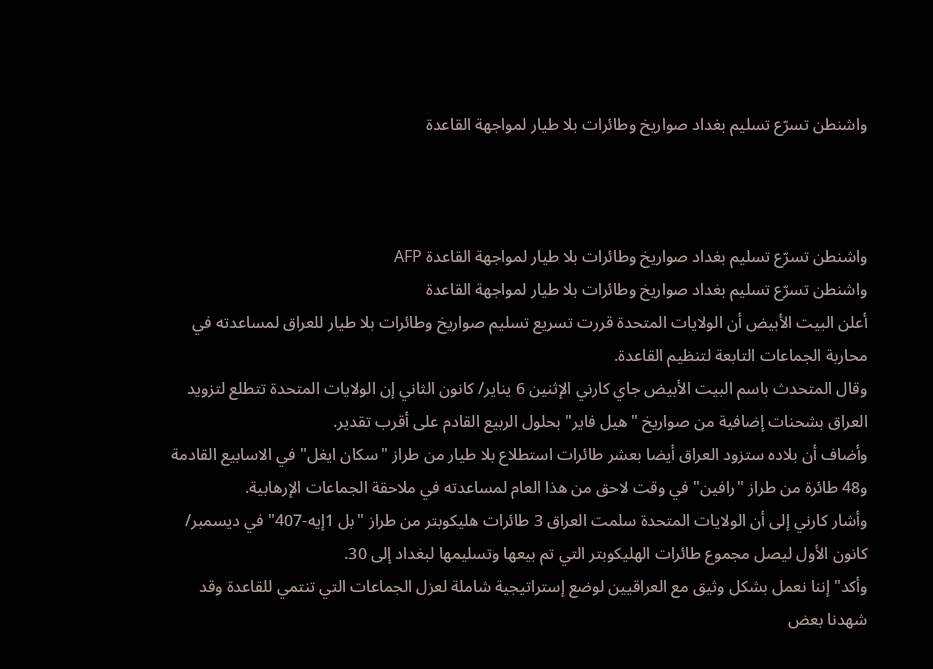واشنطن تسرّع تسليم بغداد صواريخ وطائرات بلا طيار لمواجهة القاعدة



واشنطن تسرّع تسليم بغداد صواريخ وطائرات بلا طيار لمواجهة القاعدة AFP
واشنطن تسرّع تسليم بغداد صواريخ وطائرات بلا طيار لمواجهة القاعدة
أعلن البيت الأبيض أن الولايات المتحدة قررت تسريع تسليم صواريخ وطائرات بلا طيار للعراق لمساعدته في محاربة الجماعات التابعة لتنظيم القاعدة.
وقال المتحدث باسم البيت الأبيض جاي كارني الإثنين 6 يناير/ كانون الثاني إن الولايات المتحدة تتطلع لتزويد العراق بشحنات إضافية من صواريخ "هيل فاير" بحلول الربيع القادم على أقرب تقدير.
وأضاف أن بلاده ستزود العراق أيضا بعشر طائرات استطلاع بلا طيار من طراز "سكان ايغل" في الاسابيع القادمة و48 طائرة من طراز "رافين" في وقت لاحق من هذا العام لمساعدته في ملاحقة الجماعات الإرهابية.
وأشار كارني إلى أن الولايات المتحدة سلمت العراق 3 طائرات هليكوبتر من طراز "بل 1إيه-407" في ديسمبر/ كانون الأول ليصل مجموع طائرات الهليكوبتر التي تم بيعها وتسليمها لبغداد إلى 30.
وأكد"إننا نعمل بشكل وثيق مع العراقيين لوضع إستراتيجية شاملة لعزل الجماعات التي تنتمي للقاعدة وقد شهدنا بعض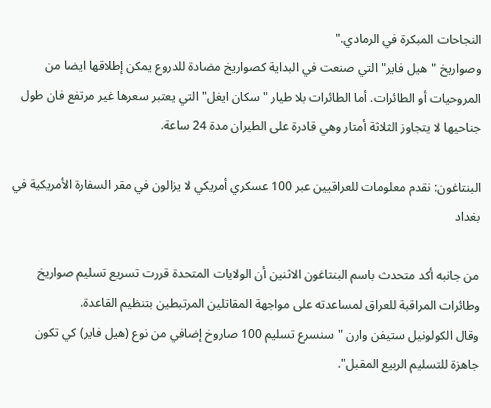النجاحات المبكرة في الرمادي."
وصواريخ "هيل فاير" التي صنعت في البداية كصواريخ مضادة للدروع يمكن إطلاقها ايضا من المروحيات أو الطائرات. أما الطائرات بلا طيار "سكان ايغل" التي يعتبر سعرها غير مرتفع فان طول جناحيها لا يتجاوز الثلاثة أمتار وهي قادرة على الطيران مدة 24 ساعة.

البنتاغون: نقدم معلومات للعراقيين عبر 100 عسكري أمريكي لا يزالون في مقر السفارة الأمريكية في بغداد

من جانبه أكد متحدث باسم البنتاغون الاثنين أن الولايات المتحدة قررت تسريع تسليم صواريخ وطائرات المراقبة للعراق لمساعدته على مواجهة المقاتلين المرتبطين بتنظيم القاعدة.
وقال الكولونيل ستيفن وارن "سنسرع تسليم 100 صاروخ إضافي من نوع (هيل فاير) كي تكون جاهزة للتسليم الربيع المقبل".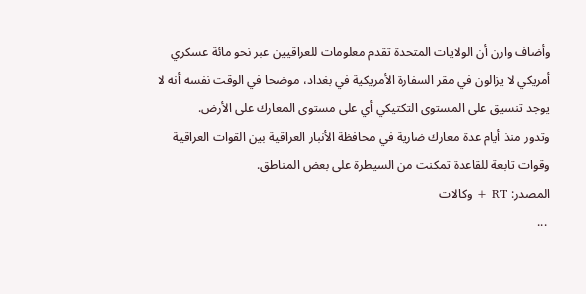وأضاف وارن أن الولايات المتحدة تقدم معلومات للعراقيين عبر نحو مائة عسكري أمريكي لا يزالون في مقر السفارة الأمريكية في بغداد، موضحا في الوقت نفسه أنه لا يوجد تنسيق على المستوى التكتيكي أي على مستوى المعارك على الأرض.
وتدور منذ أيام عدة معارك ضارية في محافظة الأنبار العراقية بين القوات العراقية وقوات تابعة للقاعدة تمكنت من السيطرة على بعض المناطق.
المصدر: RT + وكالات
 ...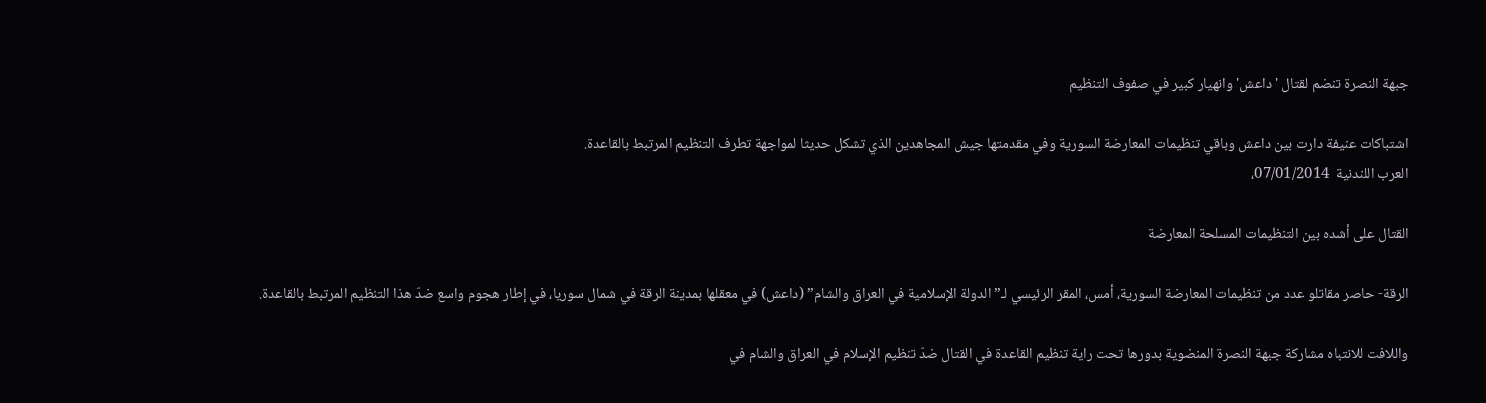جبهة النصرة تنضم لقتال 'داعش' وانهيار كبير في صفوف التنظيم

اشتباكات عنيفة دارت بين داعش وباقي تنظيمات المعارضة السورية وفي مقدمتها جيش المجاهدين الذي تشكل حديثا لمواجهة تطرف التنظيم المرتبط بالقاعدة.
العرب اللندنية  07/01/2014،

القتال على أشده بين التنظيمات المسلحة المعارضة

الرقة- حاصر مقاتلو عدد من تنظيمات المعارضة السورية، أمس، المقر الرئيسي لـ”الدولة الإسلامية في العراق والشام” (داعش) في معقلها بمدينة الرقة في شمال سوريا، في إطار هجوم واسع ضدّ هذا التنظيم المرتبط بالقاعدة.

واللافت للانتباه مشاركة جبهة النصرة المنضوية بدورها تحت راية تنظيم القاعدة في القتال ضدّ تنظيم الإسلام في العراق والشام في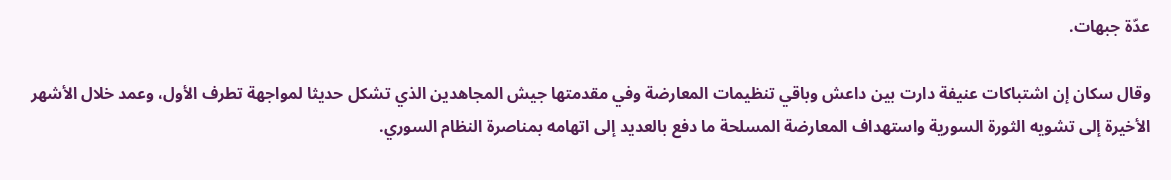عدّة جبهات.

وقال سكان إن اشتباكات عنيفة دارت بين داعش وباقي تنظيمات المعارضة وفي مقدمتها جيش المجاهدين الذي تشكل حديثا لمواجهة تطرف الأول، وعمد خلال الأشهر الأخيرة إلى تشويه الثورة السورية واستهداف المعارضة المسلحة ما دفع بالعديد إلى اتهامه بمناصرة النظام السوري.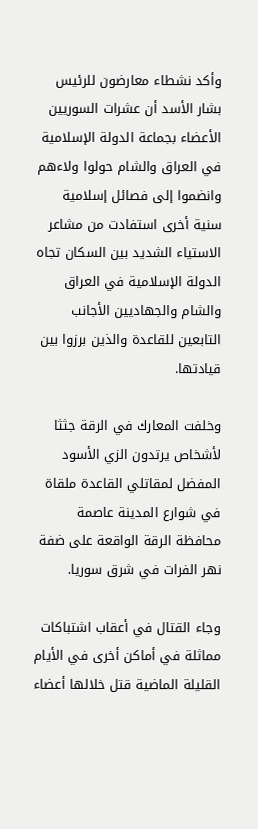وأكد نشطاء معارضون للرئيس بشار الأسد أن عشرات السوريين الأعضاء بجماعة الدولة الإسلامية في العراق والشام حولوا ولاءهم وانضموا إلى فصائل إسلامية سنية أخرى استفادت من مشاعر الاستياء الشديد بين السكان تجاه الدولة الإسلامية في العراق والشام والجهاديين الأجانب التابعين للقاعدة والذين برزوا بين قيادتها.

وخلفت المعارك في الرقة جثثا لأشخاص يرتدون الزي الأسود المفضل لمقاتلي القاعدة ملقاة في شوارع المدينة عاصمة محافظة الرقة الواقعة على ضفة نهر الفرات في شرق سوريا.

وجاء القتال في أعقاب اشتباكات مماثلة في أماكن أخرى في الأيام القليلة الماضية قتل خلالها أعضاء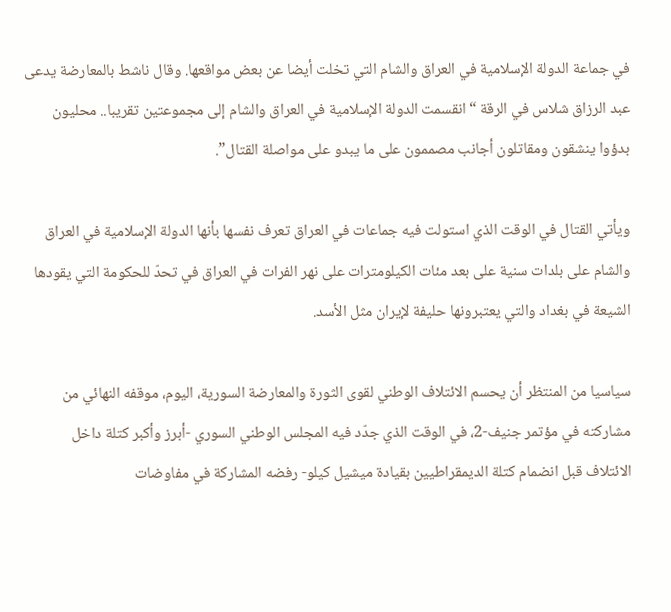في جماعة الدولة الإسلامية في العراق والشام التي تخلت أيضا عن بعض مواقعها. وقال ناشط بالمعارضة يدعى عبد الرزاق شلاس في الرقة “انقسمت الدولة الإسلامية في العراق والشام إلى مجموعتين تقريبا.. محليون بدؤوا ينشقون ومقاتلون أجانب مصممون على ما يبدو على مواصلة القتال”.

ويأتي القتال في الوقت الذي استولت فيه جماعات في العراق تعرف نفسها بأنها الدولة الإسلامية في العراق والشام على بلدات سنية على بعد مئات الكيلومترات على نهر الفرات في العراق في تحدّ للحكومة التي يقودها الشيعة في بغداد والتي يعتبرونها حليفة لإيران مثل الأسد.

سياسيا من المنتظر أن يحسم الائتلاف الوطني لقوى الثورة والمعارضة السورية، اليوم، موقفه النهائي من مشاركته في مؤتمر جنيف-2، في الوقت الذي جدّد فيه المجلس الوطني السوري -أبرز وأكبر كتلة داخل الائتلاف قبل انضمام كتلة الديمقراطيين بقيادة ميشيل كيلو- رفضه المشاركة في مفاوضات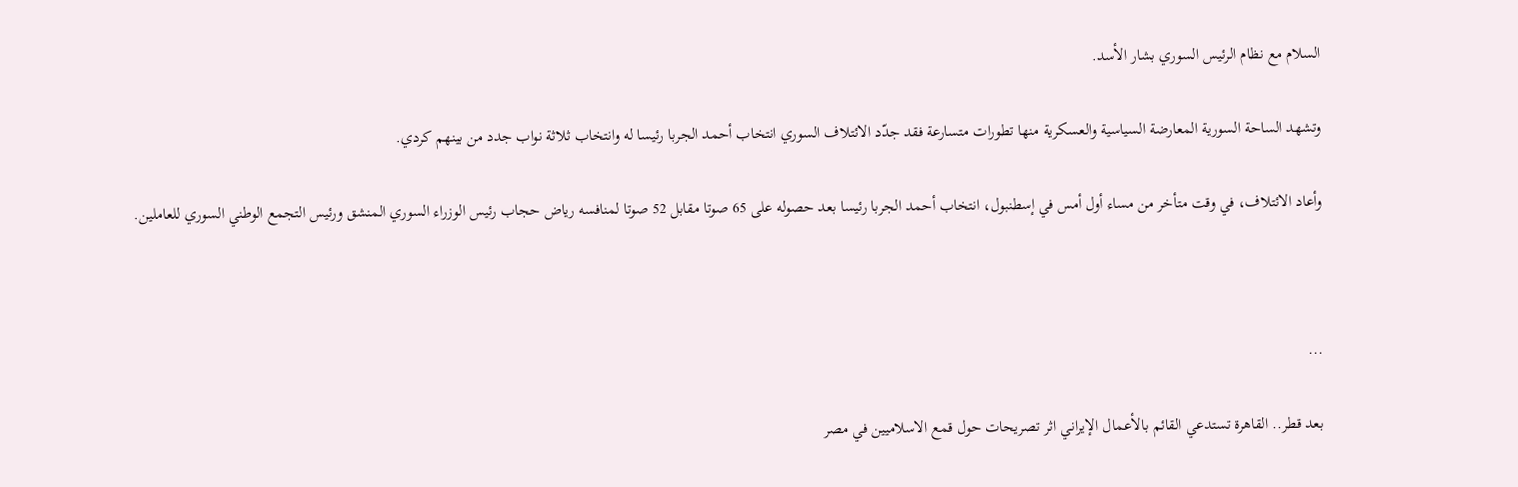السلام مع نظام الرئيس السوري بشار الأسد.

وتشهد الساحة السورية المعارضة السياسية والعسكرية منها تطورات متسارعة فقد جدّد الائتلاف السوري انتخاب أحمد الجربا رئيسا له وانتخاب ثلاثة نواب جدد من بينهم كردي.

وأعاد الائتلاف، في وقت متأخر من مساء أول أمس في إسطنبول، انتخاب أحمد الجربا رئيسا بعد حصوله على 65 صوتا مقابل 52 صوتا لمنافسه رياض حجاب رئيس الوزراء السوري المنشق ورئيس التجمع الوطني السوري للعاملين.



...

بعد قطر.. القاهرة تستدعي القائم بالأعمال الإيراني اثر تصريحات حول قمع الاسلاميين في مصر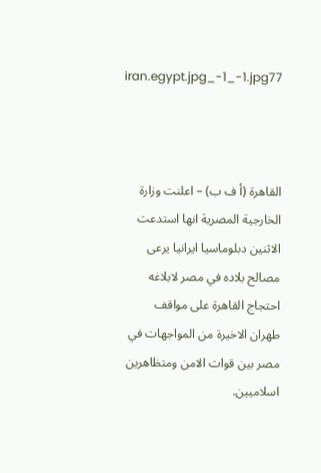iran.egypt.jpg_-1_-1.jpg77



القاهرة (أ ف ب) – اعلنت وزارة الخارجية المصرية انها استدعت الاثنين دبلوماسيا ايرانيا يرعى مصالح بلاده في مصر لابلاغه احتجاج القاهرة على مواقف طهران الاخيرة من المواجهات في مصر بين قوات الامن ومتظاهرين اسلاميين.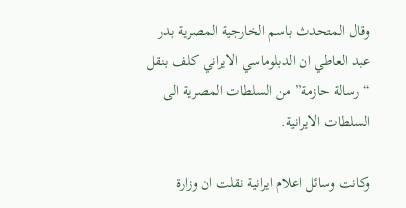وقال المتحدث باسم الخارجية المصرية بدر عبد العاطي ان الدبلوماسي الايراني كلف بنقل “رسالة حازمة” من السلطات المصرية الى السلطات الايرانية.

وكانت وسائل اعلام ايرانية نقلت ان وزارة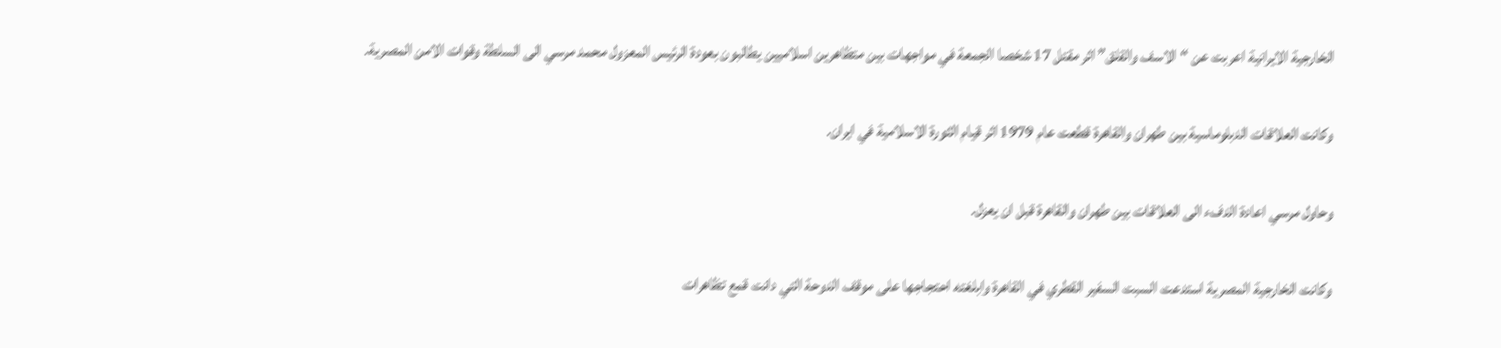الخارجية الايرانية اعربت عن “الاسف والقلق” اثر مقتل 17 شخصا الجمعة في مواجهات بين متظاهرين اسلاميين يطالبون بعودة الرئيس المعزول محمد مرسي الى السلطة وقوات الامن المصرية.

وكانت العلاقات الدبلوماسية بين طهران والقاهرة قطعت عام 1979 اثر قيام الثورة الاسلامية في ايران.

وحاول مرسي اعادة الدفء الى العلاقات بين طهران والقاهرة قبل ان يعزل.

وكانت الخارجية المصرية استدعت السبت السفير القطري في القاهرة وابلغته احتجاجها على موقف الدوحة التي دانت قمع تظاهرات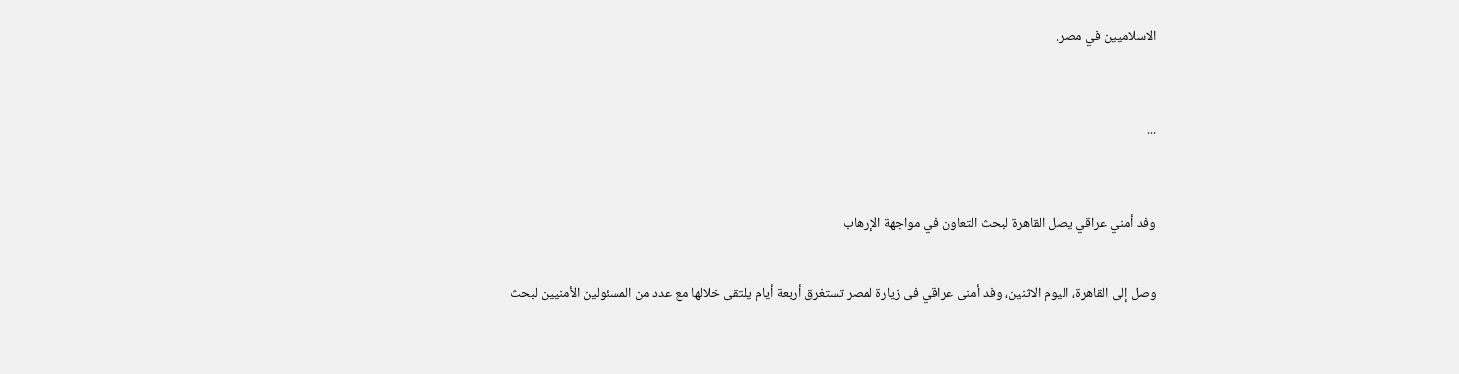الاسلاميين في مصر.



...



وفد أمني عراقي يصل القاهرة لبحث التعاون في مواجهة الإرهاب


وصل إلى القاهرة، اليوم الاثنين، وفد أمنى عراقي فى زيارة لمصر تستغرق أربعة أيام يلتقى خلالها مع عدد من المسئولين الأمنيين لبحث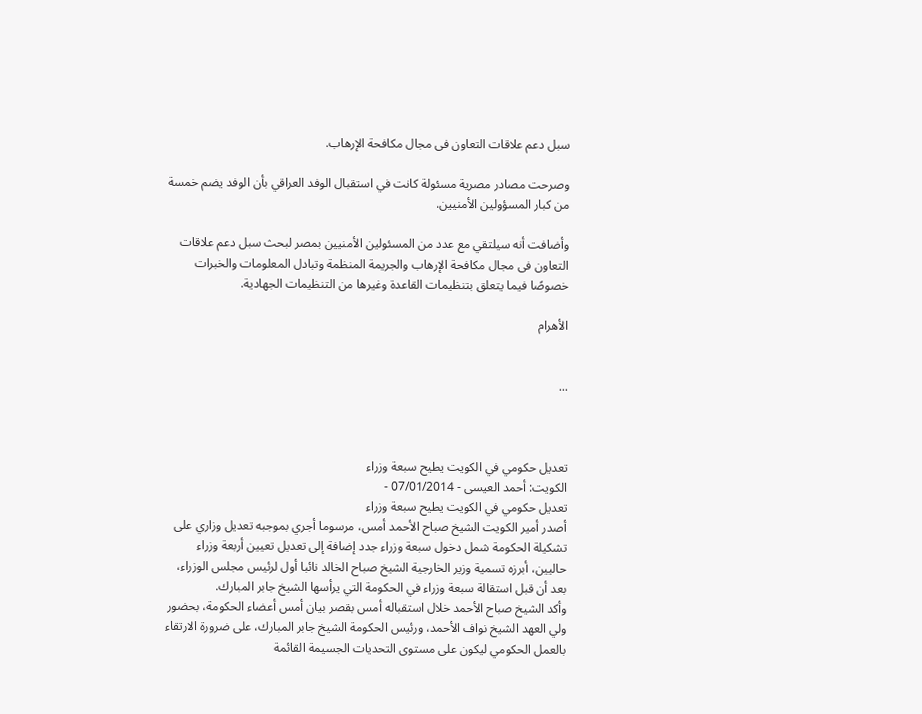سبل دعم علاقات التعاون فى مجال مكافحة الإرهاب.

وصرحت مصادر مصرية مسئولة كانت في استقبال الوفد العراقي بأن الوفد يضم خمسة من كبار المسؤولين الأمنيين.

وأضافت أنه سيلتقي مع عدد من المسئولين الأمنيين بمصر لبحث سبل دعم علاقات التعاون فى مجال مكافحة الإرهاب والجريمة المنظمة وتبادل المعلومات والخبرات خصوصًا فيما يتعلق بتنظيمات القاعدة وغيرها من التنظيمات الجهادية.

الأهرام


...



تعديل حكومي في الكويت يطيح سبعة وزراء
الكويت: أحمد العيسى - 07/01/2014 -
تعديل حكومي في الكويت يطيح سبعة وزراء
أصدر أمير الكويت الشيخ صباح الأحمد أمس، مرسوما أجري بموجبه تعديل وزاري على تشكيلة الحكومة شمل دخول سبعة وزراء جدد إضافة إلى تعديل تعيين أربعة وزراء حاليين، أبرزه تسمية وزير الخارجية الشيخ صباح الخالد نائبا أول لرئيس مجلس الوزراء، بعد أن قبل استقالة سبعة وزراء في الحكومة التي يرأسها الشيخ جابر المبارك.
وأكد الشيخ صباح الأحمد خلال استقباله أمس بقصر بيان أمس أعضاء الحكومة، بحضور ولي العهد الشيخ نواف الأحمد، ورئيس الحكومة الشيخ جابر المبارك، على ضرورة الارتقاء بالعمل الحكومي ليكون على مستوى التحديات الجسيمة القائمة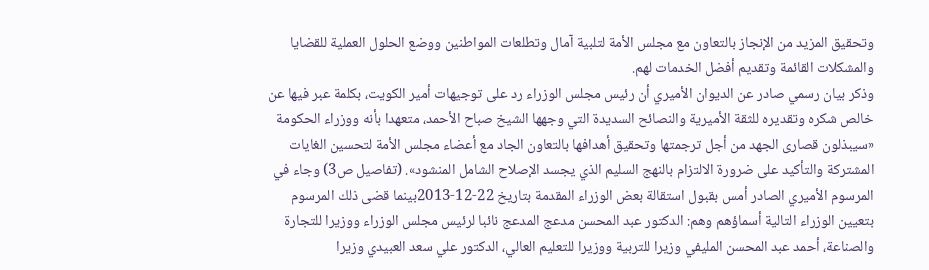وتحقيق المزيد من الإنجاز بالتعاون مع مجلس الأمة لتلبية آمال وتطلعات المواطنين ووضع الحلول العملية للقضايا والمشكلات القائمة وتقديم أفضل الخدمات لهم.
وذكر بيان رسمي صادر عن الديوان الأميري أن رئيس مجلس الوزراء رد على توجيهات أمير الكويت، بكلمة عبر فيها عن خالص شكره وتقديره للثقة الأميرية والنصائح السديدة التي وجهها الشيخ صباح الأحمد، متعهدا بأنه ووزراء الحكومة «سيبذلون قصارى الجهد من أجل ترجمتها وتحقيق أهدافها بالتعاون الجاد مع أعضاء مجلس الأمة لتحسين الغايات المشتركة والتأكيد على ضرورة الالتزام بالنهج السليم الذي يجسد الإصلاح الشامل المنشود». (تفاصيل ص3) وجاء في المرسوم الأميري الصادر أمس بقبول استقالة بعض الوزراء المقدمة بتاريخ 22-12-2013بينما قضى ذلك المرسوم بتعيين الوزراء التالية أسماؤهم وهم: الدكتور عبد المحسن مدعج المدعج نائبا لرئيس مجلس الوزراء ووزيرا للتجارة والصناعة، أحمد عبد المحسن المليفي وزيرا للتربية ووزيرا للتعليم العالي، الدكتور علي سعد العبيدي وزيرا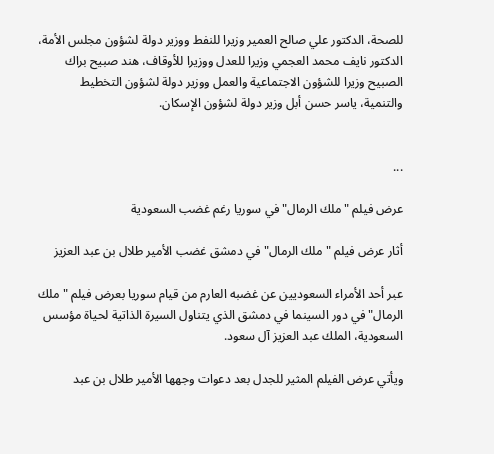للصحة، الدكتور علي صالح العمير وزيرا للنفط ووزير دولة لشؤون مجلس الأمة، الدكتور نايف محمد العجمي وزيرا للعدل ووزيرا للأوقاف، هند صبيح براك الصبيح وزيرا للشؤون الاجتماعية والعمل ووزير دولة لشؤون التخطيط والتنمية، ياسر حسن أبل وزير دولة لشؤون الإسكان.


...

عرض فيلم "ملك الرمال" في سوريا رغم غضب السعودية

أثار عرض فيلم "ملك الرمال" في دمشق غضب الأمير طلال بن عبد العزيز

عبر أحد الأمراء السعوديين عن غضبه العارم من قيام سوريا بعرض فيلم "ملك الرمال" في دور السينما في دمشق الذي يتناول السيرة الذاتية لحياة مؤسس السعودية، الملك عبد العزيز آل سعود.

ويأتي عرض الفيلم المثير للجدل بعد دعوات وجهها الأمير طلال بن عبد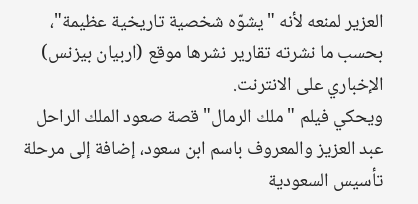العزير لمنعه لأنه "يشوّه شخصية تاريخية عظيمة"، بحسب ما نشرته تقارير نشرها موقع (اربيان بيزنس) الإخباري على الانترنت.
ويحكي فيلم "ملك الرمال" قصة صعود الملك الراحل عبد العزيز والمعروف باسم ابن سعود، إضافة إلى مرحلة تأسيس السعودية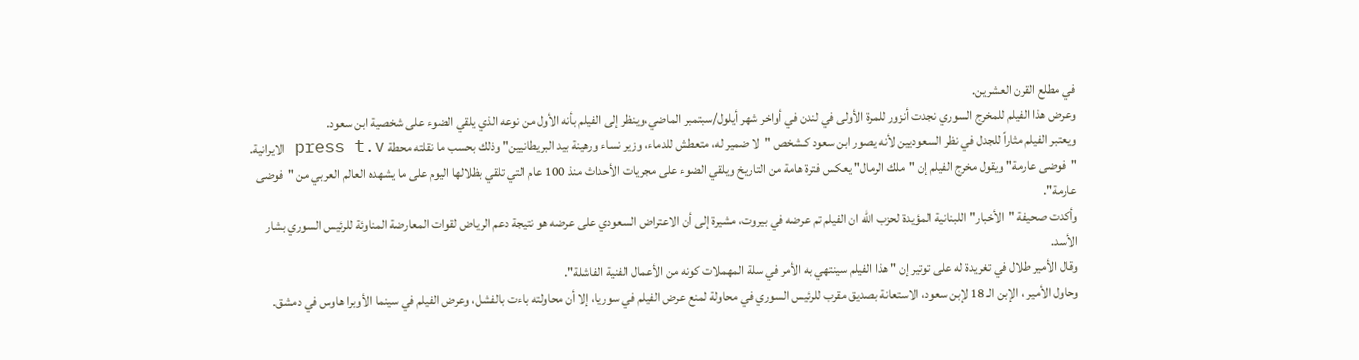في مطلع القرن العشرين.
وعرض هذا الفيلم للمخرج السوري نجدت أنزور للمرة الأولى في لندن في أواخر شهر أيلول/سبتمبر الماضي،وينظر إلى الفيلم بأنه الأول من نوعه الذي يلقي الضوء على شخصية ابن سعود.
ويعتبر الفيلم مثاراً للجدل في نظر السعوديين لأنه يصور ابن سعود كـشخص "لا ضمير له، متعطش للدماء، وزير نساء ورهينة بيد البريطانيين" وذلك بحسب ما نقلته محطة press t.v الايرانية.
"فوضى عارمة" ويقول مخرج الفيلم إن "ملك الرمال" يعكس فترة هامة من التاريخ ويلقي الضوء على مجريات الأحداث منذ 100 عام التي تلقي بظلالها اليوم على ما يشهده العالم العربي من "فوضى عارمة".
وأكدت صحيفة "الأخبار" اللبنانية المؤيدة لحزب الله ان الفيلم تم عرضه في بيروت، مشيرة إلى أن الاعتراض السعودي على عرضه هو نتيجة دعم الرياض لقوات المعارضة المناوئة للرئيس السوري بشار الأسد.
وقال الأمير طلال في تغريدة له على توتير إن " هذا الفيلم سينتهي به الأمر في سلة المهملات كونه من الأعمال الفنية الفاشلة".
وحاول الأمير ، الإبن الـ 18 لإبن سعود، الاستعانة بصديق مقرب للرئيس السوري في محاولة لمنع عرض الفيلم في سوريا، إلا أن محاولته باءت بالفشل، وعرض الفيلم في سينما الأوبرا هاوس في دمشق.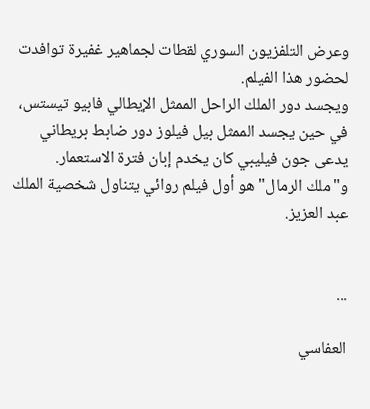وعرض التلفزيون السوري لقطات لجماهير غفيرة توافدت لحضور هذا الفيلم.
ويجسد دور الملك الراحل الممثل الإيطالي فابيو تيستس، في حين يجسد الممثل بيل فيلوز دور ضابط بريطاني يدعى جون فيليبي كان يخدم إبان فترة الاستعمار.
و"ملك الرمال" هو أول فيلم روائي يتناول شخصية الملك عبد العزيز.


...

العفاسي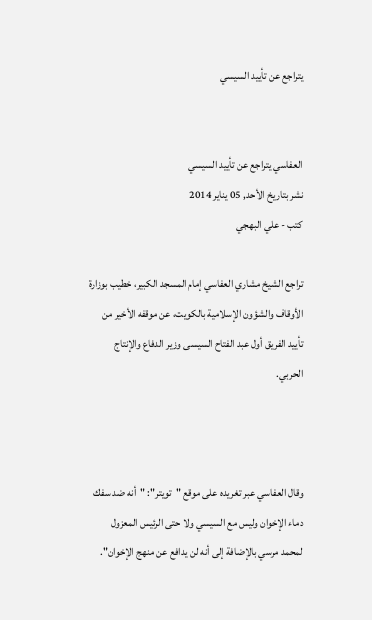يتراجع عن تأييد السيسي


العفاسي يتراجع عن تأييد السيسي
نشر بتاريخ الأحد, 05 يناير 2014
كتب - علي البهجي

تراجع الشيخ مشاري العفاسي إمام المسجد الكبير، خطيب بوزارة الأوقاف والشؤون الإسلامية بالكويت، عن موقفه الأخير من تأييد الفريق أول عبد الفتاح السيسى وزير الدفاع والإنتاج الحربي.



وقال العفاسي عبر تغريده على موقع "تويتر": "أنه ضد سفك دماء الإخوان وليس مع السيسي ولا حتى الرئيس المعزول لمحمد مرسي بالإضافة إلى أنه لن يدافع عن منهج الإخوان".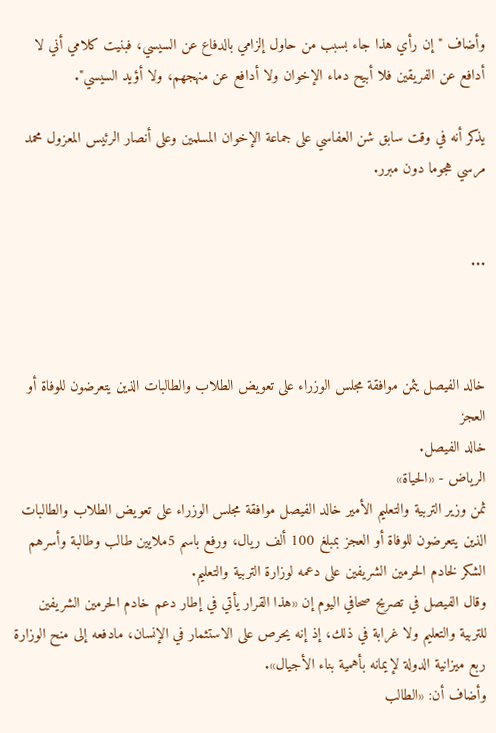وأضاف "إن رأي هذا جاء بسبب من حاول إلزامي بالدفاع عن السيسي، فبنيت كلامي أني لا أدافع عن الفريقين فلا أبيح دماء الإخوان ولا أدافع عن منهجهم، ولا أؤيد السيسي".

يذكر أنه في وقت سابق شن العفاسي على جماعة الإخوان المسلمين وعلى أنصار الرئيس المعزول محمد مرسي هجوما دون مبرر.


...



خالد الفيصل يثمن موافقة مجلس الوزراء على تعويض الطلاب والطالبات الذين يتعرضون للوفاة أو العجز
خالد الفيصل.
الرياض - «الحياة»
ثمن وزير التربية والتعليم الأمير خالد الفيصل موافقة مجلس الوزراء على تعويض الطلاب والطالبات الذين يتعرضون للوفاة أو العجز بمبلغ 100 ألف ريال، ورفع باسم 5ملايين طالب وطالبة وأسرهم الشكر لخادم الحرمين الشريفين على دعمه لوزارة التربية والتعليم.
وقال الفيصل في تصريح صحافي اليوم إن «هذا القرار يأتي في إطار دعم خادم الحرمين الشريفين للتربية والتعليم ولا غرابة في ذلك، إذ إنه يحرص على الاستثمار في الإنسان، مادفعه إلى منح الوزارة ربع ميزانية الدولة لإيمانه بأهمية بناء الأجيال».
وأضاف أن: «الطالب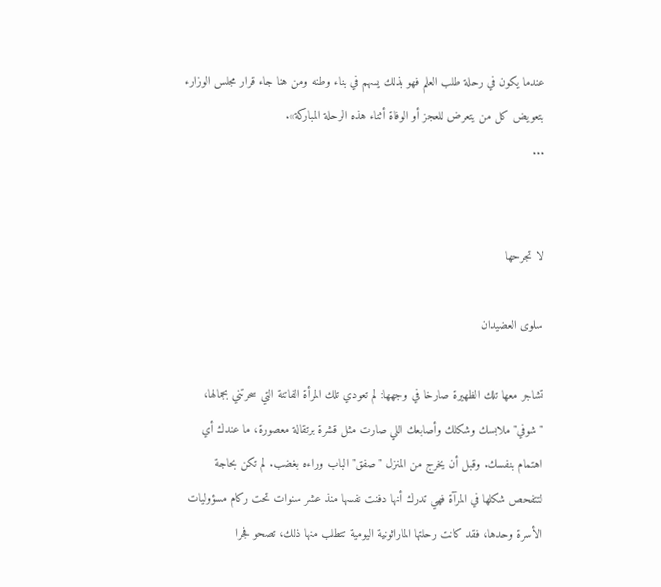عندما يكون في رحلة طلب العلم فهو بذلك يسهم في بناء وطنه ومن هنا جاء قرار مجلس الوزارء بتعويض كل من يتعرض للعجز أو الوفاة أثناء هذه الرحلة المباركة».
...


لا تجرحها

سلوى العضيدان

تشاجر معها تلك الظهيرة صارخا في وجهها: لم تعودي تلك المرأة الفاتنة التي سحرتني بجمالها، "شوفي" ملابسك وشكلك وأصابعك اللي صارت مثل قشرة برتقالة معصورة، ما عندك أي اهتمام بنفسك. وقبل أن يخرج من المنزل "صفق" الباب وراءه بغضب. لم تكن بحاجة لتتفحص شكلها في المرآة فهي تدرك أنها دفنت نفسها منذ عشر سنوات تحت ركام مسؤوليات الأسرة وحدها، فقد كانت رحلتها الماراثونية اليومية تتطلب منها ذلك، تصحو فجرا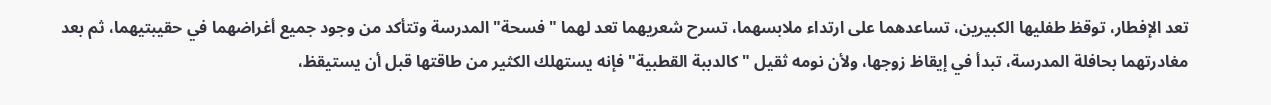تعد الإفطار، توقظ طفليها الكبيرين، تساعدهما على ارتداء ملابسهما، تسرح شعريهما تعد لهما "فسحة" المدرسة وتتأكد من وجود جميع أغراضهما في حقيبتيهما، ثم بعد مغادرتهما بحافلة المدرسة، تبدأ في إيقاظ زوجها، ولأن نومه ثقيل "كالدببة القطبية" فإنه يستهلك الكثير من طاقتها قبل أن يستيقظ،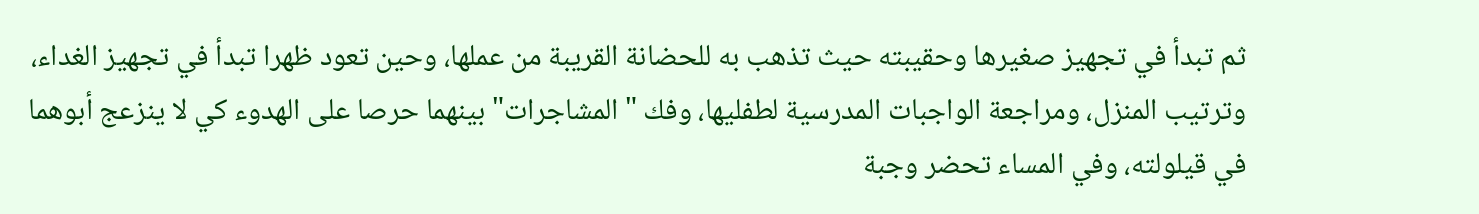ثم تبدأ في تجهيز صغيرها وحقيبته حيث تذهب به للحضانة القريبة من عملها، وحين تعود ظهرا تبدأ في تجهيز الغداء، وترتيب المنزل، ومراجعة الواجبات المدرسية لطفليها، وفك "المشاجرات" بينهما حرصا على الهدوء كي لا ينزعج أبوهما في قيلولته، وفي المساء تحضر وجبة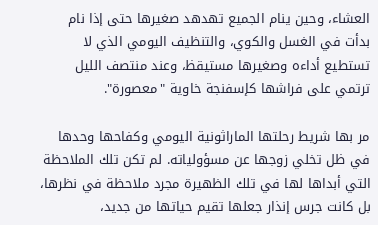العشاء، وحين ينام الجميع تهدهد صغيرها حتى إذا نام بدأت في الغسل والكوي، والتنظيف اليومي الذي لا تستطيع أداءه وصغيرها مستيقظ، وعند منتصف الليل ترتمي على فراشها كإسفنجة خاوية "معصورة".

مر بها شريط رحلتها الماراثونية اليومي وكفاحها وحدها في ظل تخلي زوجها عن مسؤولياته. لم تكن تلك الملاحظة التي أبداها لها في تلك الظهيرة مجرد ملاحظة في نظرها، بل كانت جرس إنذار جعلها تقيم حياتها من جديد،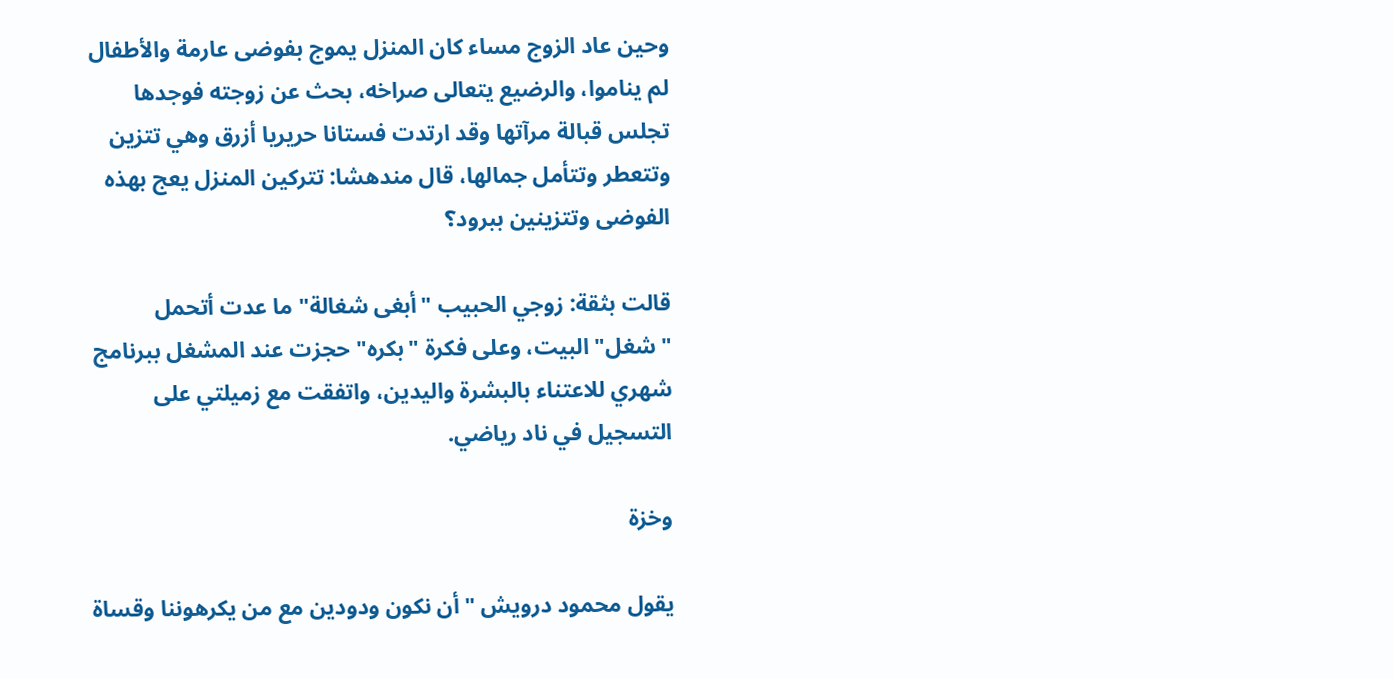وحين عاد الزوج مساء كان المنزل يموج بفوضى عارمة والأطفال لم يناموا، والرضيع يتعالى صراخه، بحث عن زوجته فوجدها تجلس قبالة مرآتها وقد ارتدت فستانا حريريا أزرق وهي تتزين وتتعطر وتتأمل جمالها، قال مندهشا: تتركين المنزل يعج بهذه الفوضى وتتزينين ببرود؟

قالت بثقة: زوجي الحبيب "أبغى شغالة" ما عدت أتحمل "شغل" البيت، وعلى فكرة "بكره" حجزت عند المشغل ببرنامج شهري للاعتناء بالبشرة واليدين، واتفقت مع زميلتي على التسجيل في ناد رياضي.

وخزة

يقول محمود درويش "أن نكون ودودين مع من يكرهوننا وقساة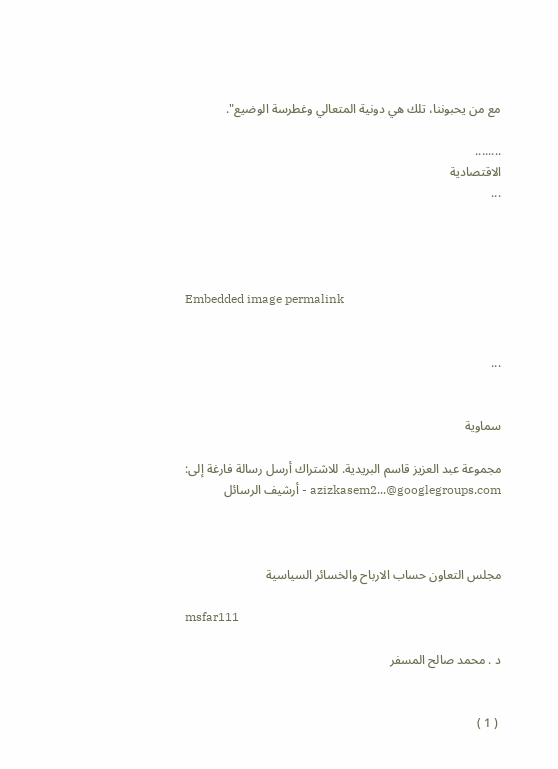مع من يحبوننا، تلك هي دونية المتعالي وغطرسة الوضيع".

........
الاقتصادية
...




Embedded image permalink


...


سماوية

مجموعة عبد العزيز قاسم البريدية. للاشتراك أرسل رسالة فارغة إلى: azizkasem2...@googlegroups.com - أرشيف الرسائل



مجلس التعاون حساب الارباح والخسائر السياسية

msfar111

د . محمد صالح المسفر


 ( 1 )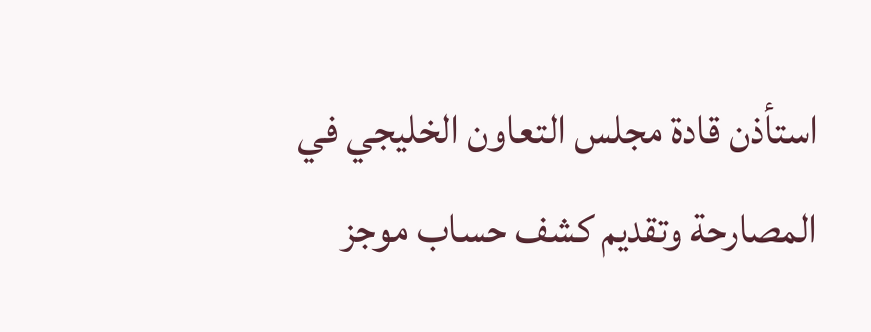استأذن قادة مجلس التعاون الخليجي في المصارحة وتقديم كشف حساب موجز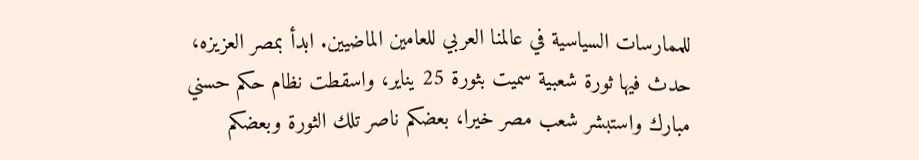للممارسات السياسية في عالمنا العربي للعامين الماضيين. ابدأ بمصر العزيزه، حدث فيها ثورة شعبية سميت بثورة 25 يناير، واسقطت نظام حكم حسني مبارك واستبشر شعب مصر خيرا، بعضكم ناصر تلك الثورة وبعضكم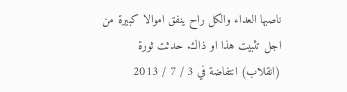ناصبها العداء والكل راح ينفق اموالا كبيرة من اجل تثبيت هذا او ذاك. حدثت ثورة (انقلاب) انتفاضة في 3 / 7 / 2013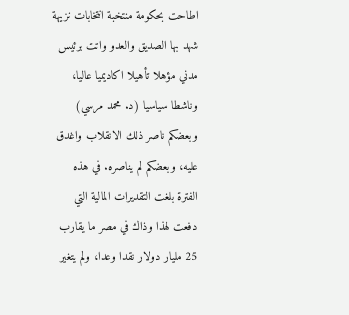اطاحت بحكومة منتخبة انتخابات نزيهة شهد بها الصديق والعدو واتت برئيس مدني مؤهلا تأهيلا اكاديميا عاليا، وناشطا سياسيا (د. محمد مرسي) وبعضكم ناصر ذلك الانقلاب واغدق عليه، وبعضكم لم يناصره. في هذه الفترة بلغت التقديرات المالية التي دفعت لهذا وذاك في مصر ما يقارب 25 مليار دولار نقدا وعدا، ولم يتغير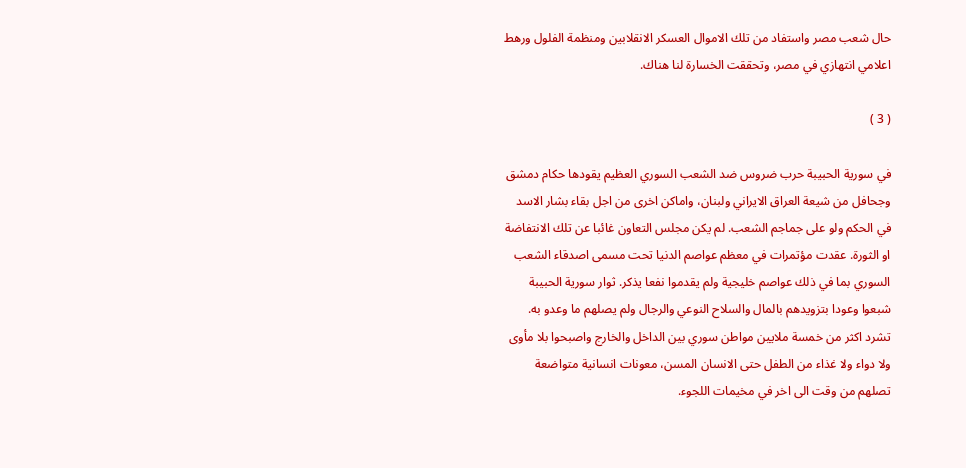حال شعب مصر واستفاد من تلك الاموال العسكر الانقلابين ومنظمة الفلول ورهط اعلامي انتهازي في مصر، وتحققت الخسارة لنا هناك.

( 3 )

في سورية الحبيبة حرب ضروس ضد الشعب السوري العظيم يقودها حكام دمشق وجحافل من شيعة العراق الايراني ولبنان، واماكن اخرى من اجل بقاء بشار الاسد في الحكم ولو على جماجم الشعب. لم يكن مجلس التعاون غائبا عن تلك الانتفاضة او الثورة. عقدت مؤتمرات في معظم عواصم الدنيا تحت مسمى اصدقاء الشعب السوري بما في ذلك عواصم خليجية ولم يقدموا نفعا يذكر. ثوار سورية الحبيبة شبعوا وعودا بتزويدهم بالمال والسلاح النوعي والرجال ولم يصلهم ما وعدو به. تشرد اكثر من خمسة ملايين مواطن سوري بين الداخل والخارج واصبحوا بلا مأوى ولا دواء ولا غذاء من الطفل حتى الانسان المسن، معونات انسانية متواضعة تصلهم من وقت الى اخر في مخيمات اللجوء.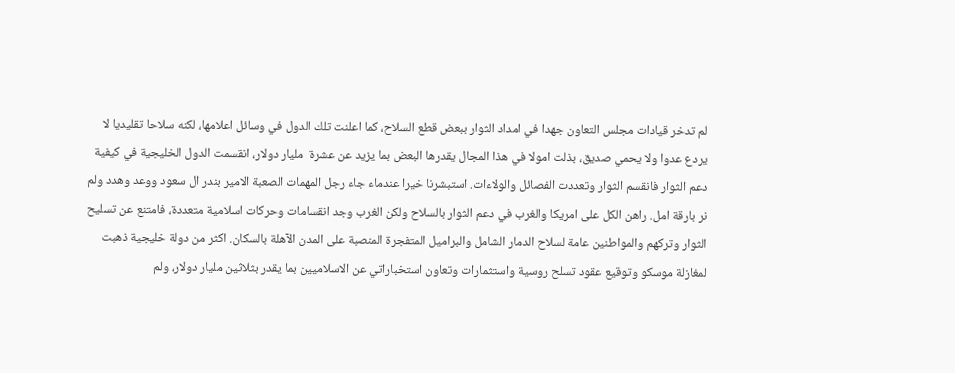لم تدخر قيادات مجلس التعاون جهدا في امداد الثوار ببعض قطع السلاح، كما اعلنت تلك الدول في وسائل اعلامها، لكنه سلاحا تقليديا لا يردع عدوا ولا يحمي صديق، بذلت امولا في هذا المجال يقدرها البعض بما يزيد عن عشرة  مليار دولار، انقسمت الدول الخليجية في كيفية دعم الثوار فانقسم الثوار وتعددت الفصائل والولاءات. استبشرنا خيرا عندماء جاء رجل المهمات الصعبة الامير بندر ال سعود ووعد وهدد ولم نر بارقة امل. راهن الكل على امريكا والغرب في دعم الثوار بالسلاح ولكن الغرب وجد انقسامات وحركات اسلامية متعددة، فامتنع عن تسليح الثوار وتركهم والمواطنين عامة لسلاح الدمار الشامل والبراميل المتفجرة المنصبة على المدن الآهلة بالسكان. اكثر من دولة خليجية ذهبت لمغازلة موسكو وتوقيع عقود تسلح روسية واستثمارات وتعاون استخباراتي عن الاسلاميين بما يقدر بثلاثين مليار دولار، ولم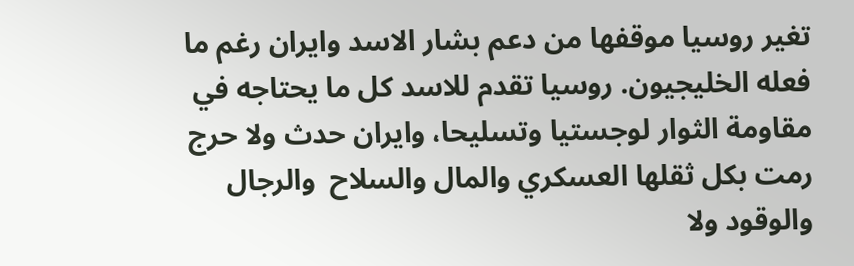تغير روسيا موقفها من دعم بشار الاسد وايران رغم ما فعله الخليجيون. روسيا تقدم للاسد كل ما يحتاجه في مقاومة الثوار لوجستيا وتسليحا، وايران حدث ولا حرج رمت بكل ثقلها العسكري والمال والسلاح  والرجال والوقود ولا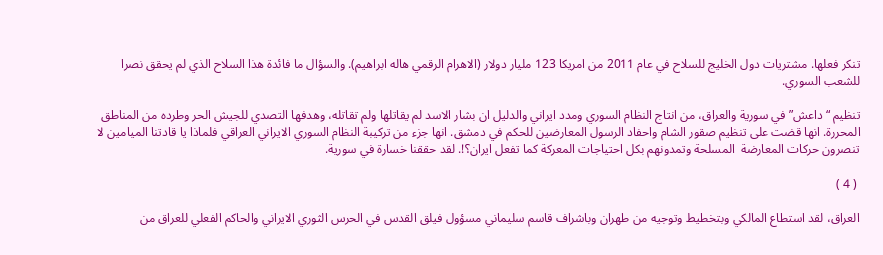تنكر فعلها. مشتريات دول الخليج للسلاح في عام 2011 من امريكا 123 مليار دولار (الاهرام الرقمي هاله ابراهيم). والسؤال ما فائدة هذا السلاح الذي لم يحقق نصرا للشعب السوري.

تنظيم “داعش” في سورية والعراق، من انتاج النظام السوري ومدد ايراني والدليل ان بشار الاسد لم يقاتلها ولم تقاتله، وهدفها التصدي للجيش الحر وطرده من المناطق المحررة. انها قضت على تنظيم صقور الشام واحفاد الرسول المعارضين للحكم في دمشق. انها جزء من تركيبة النظام السوري الايراني العراقي فلماذا يا قادتنا الميامين لا تنصرون حركات المعارضة  المسلحة وتمدونهم بكل احتياجات المعركة كما تفعل ايران؟!. لقد حققنا خسارة في سورية.

 ( 4 )

العراق، لقد استطاع المالكي وبتخطيط وتوجيه من طهران وباشراف قاسم سليماني مسؤول فيلق القدس في الحرس الثوري الايراني والحاكم الفعلي للعراق من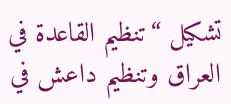تشكيل “تنظيم القاعدة في العراق وتنظيم داعش في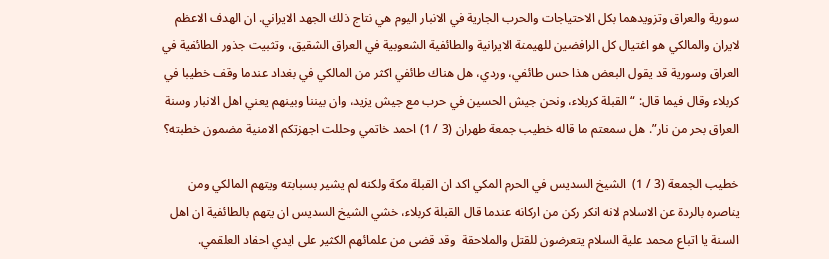سورية والعراق وتزويدهما بكل الاحتياجات والحرب الجارية في الانبار اليوم هي نتاج ذلك الجهد الايراني. ان الهدف الاعظم لايران والمالكي هو اغتيال كل الرافضين للهيمنة الايرانية والطائفية الشعوبية في العراق الشقيق، وتثبيت جذور الطائفية في العراق وسورية قد يقول البعض هذا حس طائفي، وردي، هل هناك طائفي اكثر من المالكي في بغداد عندما وقف خطيبا في كربلاء وقال فيما قال: “القبلة كربلاء، ونحن جيش الحسين في حرب مع جيش يزيد، وان بيننا وبينهم يعني اهل الانبار وسنة العراق بحر من نار”. هل سمعتم ما قاله خطيب جمعة طهران (3 / 1) احمد خاتمي وحللت اجهزتكم الامنية مضمون خطبته؟

خطيب الجمعة (3 / 1)  الشيخ السديس في الحرم المكي اكد ان القبلة مكة ولكنه لم يشير بسبابته ويتهم المالكي ومن يناصره بالردة عن الاسلام لانه انكر ركن من اركانه عندما قال القبلة كربلاء، خشي الشيخ السديس ان يتهم بالطائفية ان اهل السنة يا اتباع محمد علية السلام يتعرضون للقتل والملاحقة  وقد قضى من علمائهم الكثير على ايدي احفاد العلقمي.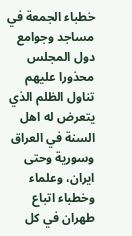خطباء الجمعة في مساجد وجوامع دول المجلس محذورا عليهم تناول الظلم الذي يتعرض له اهل السنة في العراق وسورية وحتى ايران، وعلماء وخطباء اتباع طهران في كل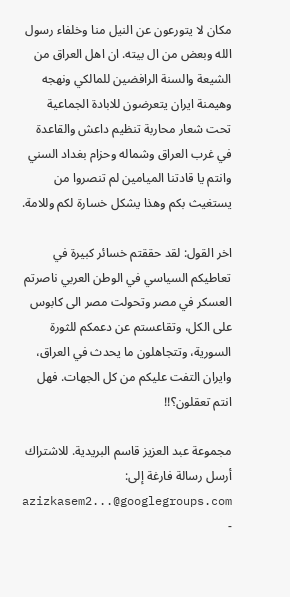مكان لا يتورعون عن النيل منا وخلفاء رسول الله وبعض من ال بيته. ان اهل العراق من الشيعة والسنة الرافضين للمالكي ونهجه وهيمنة ايران يتعرضون للابادة الجماعية تحت شعار محاربة تنظيم داعش والقاعدة في غرب العراق وشماله وحزام بغداد السني وانتم يا قادتنا الميامين لم تنصروا من يستغيث بكم وهذا يشكل خسارة لكم وللامة.

اخر القول: لقد حققتم خسائر كبيرة في تعاطيكم السياسي في الوطن العربي ناصرتم العسكر في مصر وتحولت مصر الى كابوس على الكل، وتقاعستم عن دعمكم للثورة السورية، وتتجاهلون ما يحدث في العراق، وايران التفت عليكم من كل الجهات. فهل انتم تعقلون؟!!

مجموعة عبد العزيز قاسم البريدية. للاشتراك أرسل رسالة فارغة إلى: azizkasem2...@googlegroups.com -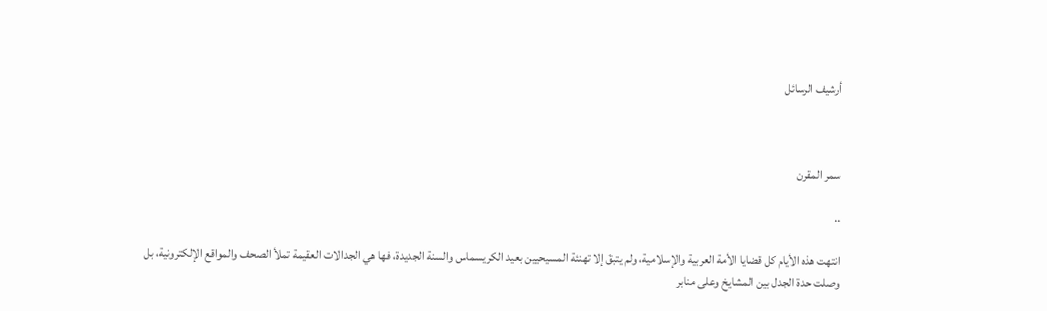أرشيف الرسائل



سمر المقرن

..

انتهت هذه الأيام كل قضايا الأمة العربية والإسلامية، ولم يتبقَ إلا تهنئة المسيحيين بعيد الكريسماس والسنة الجديدة، فها هي الجدالات العقيمة تملأ الصحف والمواقع الإلكترونية، بل وصلت حدة الجدل بين المشايخ وعلى منابر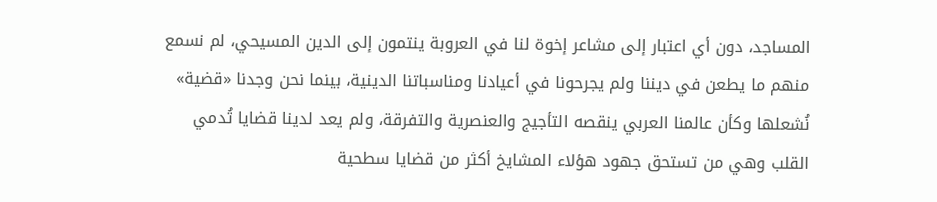المساجد، دون أي اعتبار إلى مشاعر إخوة لنا في العروبة ينتمون إلى الدين المسيحي، لم نسمع منهم ما يطعن في ديننا ولم يجرحونا في أعيادنا ومناسباتنا الدينية، بينما نحن وجدنا «قضية» نُشعلها وكأن عالمنا العربي ينقصه التأجيج والعنصرية والتفرقة، ولم يعد لدينا قضايا تُدمي القلب وهي من تستحق جهود هؤلاء المشايخ أكثر من قضايا سطحية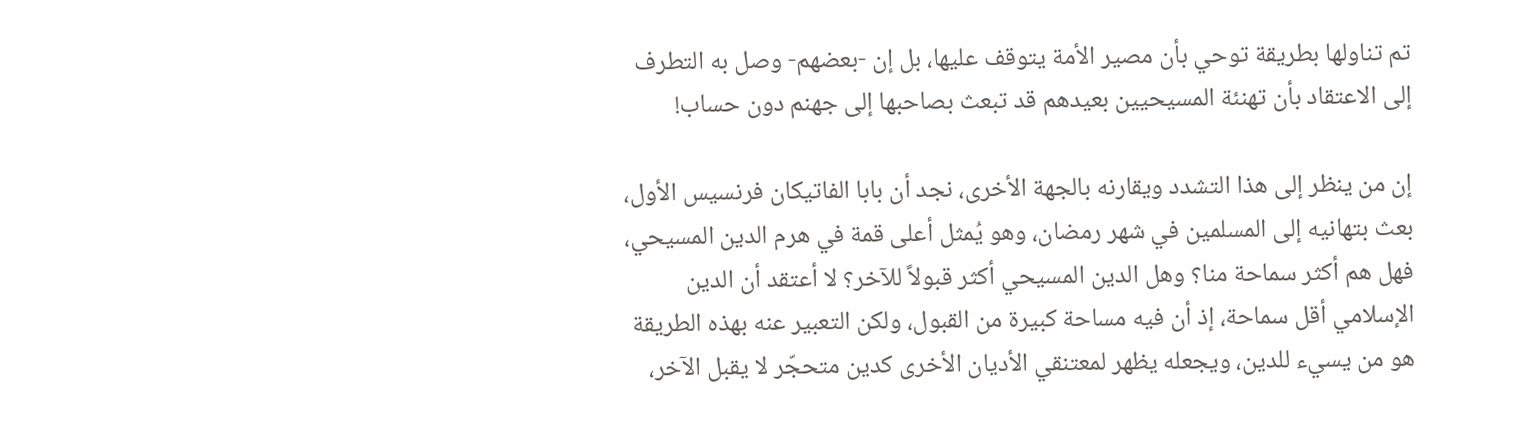تم تناولها بطريقة توحي بأن مصير الأمة يتوقف عليها، بل إن -بعضهم- وصل به التطرف إلى الاعتقاد بأن تهنئة المسيحيين بعيدهم قد تبعث بصاحبها إلى جهنم دون حساب!

إن من ينظر إلى هذا التشدد ويقارنه بالجهة الأخرى، نجد أن بابا الفاتيكان فرنسيس الأول، بعث بتهانيه إلى المسلمين في شهر رمضان، وهو يُمثل أعلى قمة في هرم الدين المسيحي، فهل هم أكثر سماحة منا؟ وهل الدين المسيحي أكثر قبولاً للآخر؟ لا أعتقد أن الدين الإسلامي أقل سماحة، إذ أن فيه مساحة كبيرة من القبول، ولكن التعبير عنه بهذه الطريقة هو من يسيء للدين، ويجعله يظهر لمعتنقي الأديان الأخرى كدين متحجّر لا يقبل الآخر،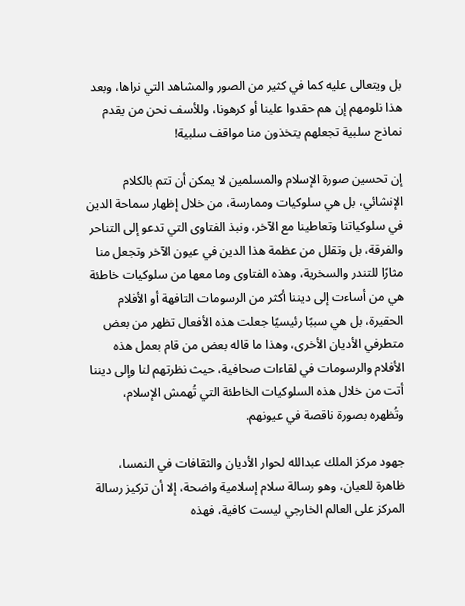بل ويتعالى عليه كما في كثير من الصور والمشاهد التي نراها، وبعد هذا نلومهم إن هم حقدوا علينا أو كرهونا، وللأسف نحن من يقدم نماذج سلبية تجعلهم يتخذون منا مواقف سلبية!

إن تحسين صورة الإسلام والمسلمين لا يمكن أن تتم بالكلام الإنشائي، بل هي سلوكيات وممارسة، من خلال إظهار سماحة الدين في سلوكياتنا وتعاطينا مع الآخر، ونبذ الفتاوى التي تدعو إلى التناحر والفرقة، بل وتقلل من عظمة هذا الدين في عيون الآخر وتجعل منا مثارًا للتندر والسخرية، وهذه الفتاوى وما معها من سلوكيات خاطئة هي من أساءت إلى ديننا أكثر من الرسومات التافهة أو الأفلام الحقيرة، بل هي سببًا رئيسيًا جعلت هذه الأفعال تظهر من بعض متطرفي الأديان الأخرى، وهذا ما قاله بعض من قام بعمل هذه الأفلام والرسومات في لقاءات صحافية، حيث نظرتهم لنا وإلى ديننا أتت من خلال هذه السلوكيات الخاطئة التي تُهمش الإسلام، وتُظهره بصورة ناقصة في عيونهم.

جهود مركز الملك عبدالله لحوار الأديان والثقافات في النمسا، ظاهرة للعيان، وهو رسالة سلام إسلامية واضحة، إلا أن تركيز رسالة المركز على العالم الخارجي ليست كافية، فهذه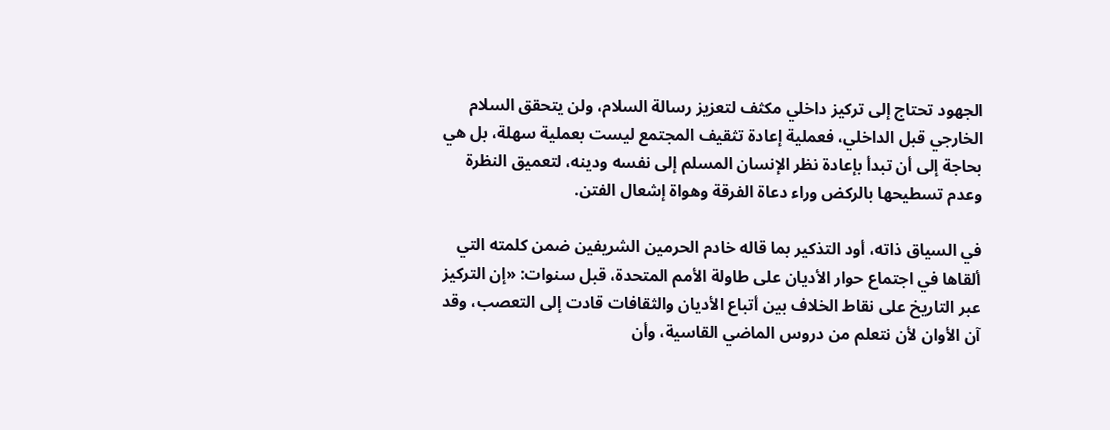الجهود تحتاج إلى تركيز داخلي مكثف لتعزيز رسالة السلام، ولن يتحقق السلام الخارجي قبل الداخلي، فعملية إعادة تثقيف المجتمع ليست بعملية سهلة، بل هي بحاجة إلى أن تبدأ بإعادة نظر الإنسان المسلم إلى نفسه ودينه، لتعميق النظرة وعدم تسطيحها بالركض وراء دعاة الفرقة وهواة إشعال الفتن.

في السياق ذاته، أود التذكير بما قاله خادم الحرمين الشريفين ضمن كلمته التي ألقاها في اجتماع حوار الأديان على طاولة الأمم المتحدة، قبل سنوات: «إن التركيز عبر التاريخ على نقاط الخلاف بين أتباع الأديان والثقافات قادت إلى التعصب، وقد آن الأوان لأن نتعلم من دروس الماضي القاسية، وأن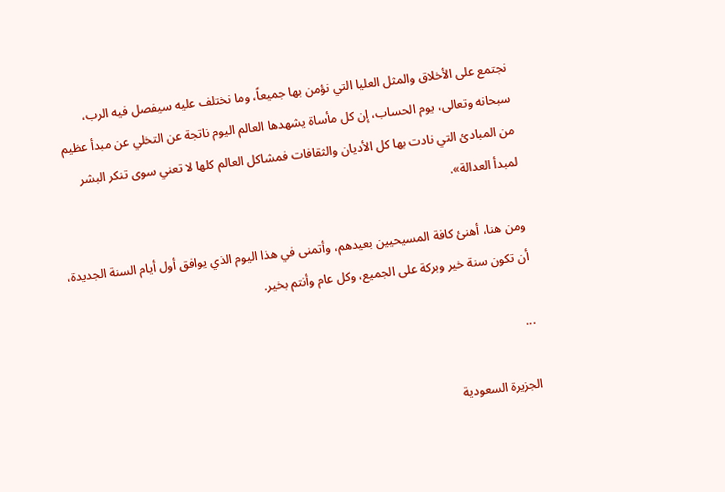نجتمع على الأخلاق والمثل العليا التي نؤمن بها جميعاً، وما نختلف عليه سيفصل فيه الرب، سبحانه وتعالى، يوم الحساب، إن كل مأساة يشهدها العالم اليوم ناتجة عن التخلي عن مبدأ عظيم من المبادئ التي نادت بها كل الأديان والثقافات فمشاكل العالم كلها لا تعني سوى تنكر البشر لمبدأ العدالة».

ومن هنا، أهنئ كافة المسيحيين بعيدهم، وأتمنى في هذا اليوم الذي يوافق أول أيام السنة الجديدة، أن تكون سنة خير وبركة على الجميع، وكل عام وأنتم بخير.

...

الجزيرة السعودية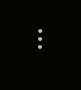...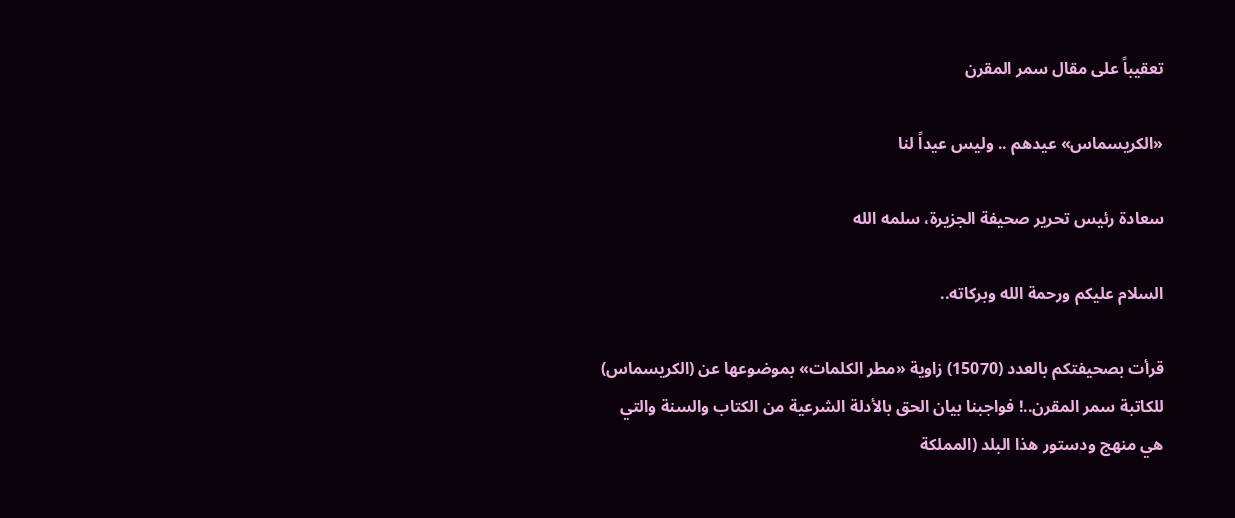تعقيباً على مقال سمر المقرن

«الكريسماس» عيدهم .. وليس عيداً لنا

سعادة رئيس تحرير صحيفة الجزيرة، سلمه الله

السلام عليكم ورحمة الله وبركاته..

قرأت بصحيفتكم بالعدد (15070) زاوية «مطر الكلمات» بموضوعها عن (الكريسماس) للكاتبة سمر المقرن..! فواجبنا بيان الحق بالأدلة الشرعية من الكتاب والسنة والتي هي منهج ودستور هذا البلد (المملكة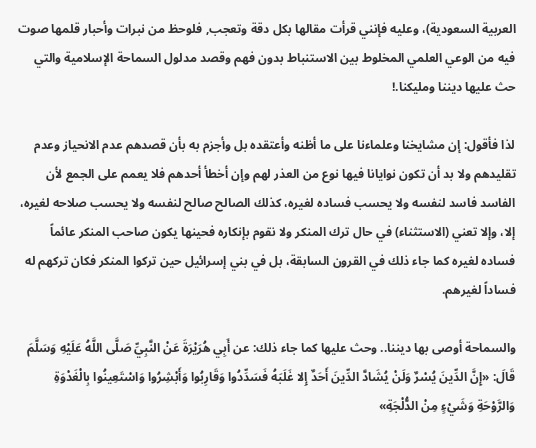العربية السعودية)، وعليه فإنني قرأت مقالها بكل دقة وتعجب, فلوحظ من نبرات وأحبار قلمها صوت فيه من الوعي العلمي المخلوط بين الاستنباط بدون فهم وقصد مدلول السماحة الإسلامية والتي حث عليها ديننا ومليكنا.!

لذا فأقول: إن مشايخنا وعلماءنا على ما أظنه وأعتقده بل وأجزم به بأن قصدهم عدم الانحياز وعدم تقليدهم ولا بد أن تكون نوايانا فيها نوع من العذر لهم وإن أخطأ أحدهم فلا يعمم على الجمع لأن الفاسد فاسد لنفسه ولا يحسب فساده لغيره، كذلك الصالح صالح لنفسه ولا يحسب صلاحه لغيره، إلا، وإلا تعني (الاستثناء) في حال ترك المنكر ولا نقوم بإنكاره فحينها يكون صاحب المنكر عائماً فساده لغيره كما جاء ذلك في القرون السابقة، بل في بني إسرائيل حين تركوا المنكر فكان تركهم له فساداً لغيرهم.

والسماحة أوصى بها ديننا.. وحث عليها كما جاء ذلك: عن أَبِي هُرَيْرَةَ عَنْ النَّبِيِّ صَلَّى اللَّهُ عَلَيْهِ وَسَلَّمَ قَالَ: «إِنَّ الدِّينَ يُسْرٌ وَلَنْ يُشَادَّ الدِّينَ أَحَدٌ إِلا غَلَبَهُ فَسَدِّدُوا وَقَارِبُوا وَأَبْشِرُوا وَاسْتَعِينُوا بِالْغَدْوَةِ وَالرَّوْحَةِ وَشَيْءٍ مِنْ الدُّلْجَةِ»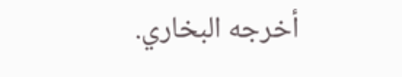أخرجه البخاري.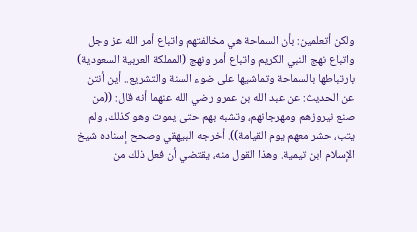ولكن أتعلمين: بأن السماحة هي مخالفتهم واتباع أمر الله عز وجل واتباع نهج النبي الكريم واتباع أمر ونهج (المملكة العربية السعودية) بارتباطها بالسماحة وتماشيها على ضوء السنة والتشريع.. أين أنتن عن الحديث: عن عبد الله بن عمرو رضي الله عنهما أنه قال: ((من صنع نيروزهم ومهرجانهم، وتشبه بهم حتى يموت وهو كذلك، ولم يتب، حشر معهم يوم القيامة)). أخرجه البيهقي وصحح إسناده شيخ الإسلام ابن تيمية. وهذا القول منه، يقتضي أن فعل ذلك من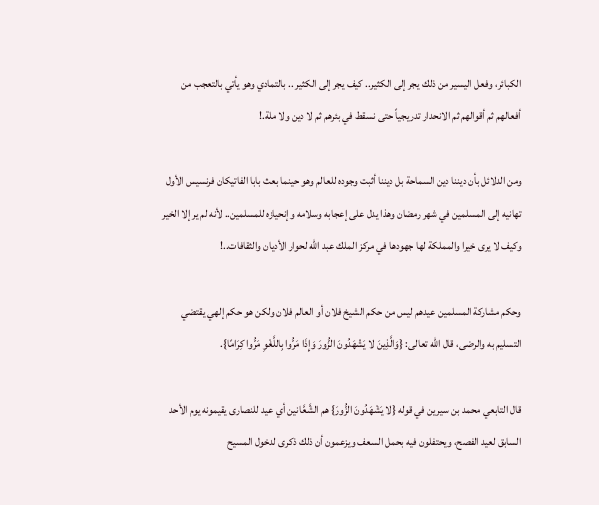الكبائر، وفعل اليسير من ذلك يجر إلى الكثير.. كيف يجر إلى الكثير .. بالتمادي وهو يأتي بالتعجب من أفعالهم ثم أقوالهم ثم الانحدار تدريجياً حتى نسقط في بئرهم ثم لا دين ولا ملة.!

ومن الدلائل بأن ديننا دين السماحة بل ديننا أثبت وجوده للعالم وهو حينما بعث بابا الفاتيكان فرنسيس الأول تهانيه إلى المسلمين في شهر رمضان وهذا يدل على إعجابه وسلامه وإنحيازه للمسلمين.. لأنه لم ير إلا الخير وكيف لا يرى خيرا والمملكة لها جهودها في مركز الملك عبد الله لحوار الأديان والثقافات..!

وحكم مشاركة المسلمين عيدهم ليس من حكم الشيخ فلان أو العالم فلان ولكن هو حكم إلهي يقتضي التسليم به والرضى، قال الله تعالى: {وَالَّذِينَ لا يَشْهَدُونَ الزُّورَ وَإِذَا مَرُّوا بِاللَّغْوِ مَرُّوا كِرَامًا}.

قال التابعي محمد بن سيرين في قوله {لا يَشْهَدُونَ الزُّورَ} هم الشَّعَّانين أي عيد للنصارى يقيمونه يوم الأحد السابق لعيد الفصح، ويحتفلون فيه بحمل السعف ويزعمون أن ذلك ذكرى لدخول المسيح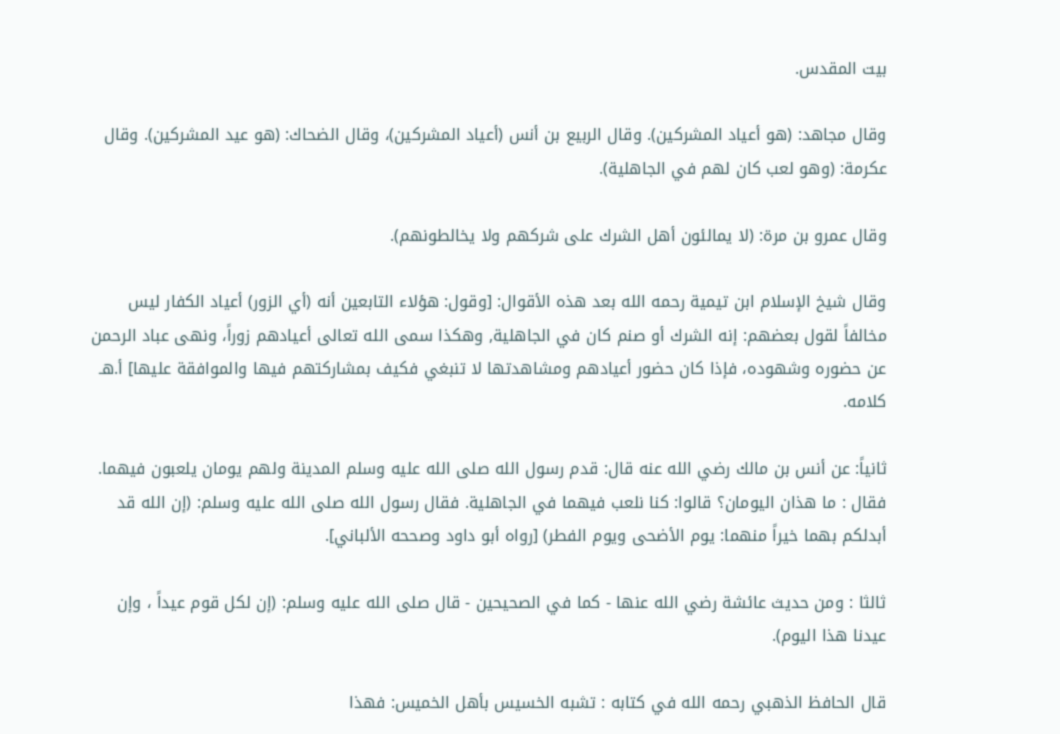بيت المقدس.

وقال مجاهد: (هو أعياد المشركين). وقال الربيع بن أنس (أعياد المشركين)، وقال الضحاك: (هو عيد المشركين). وقال عكرمة: (وهو لعب كان لهم في الجاهلية).

وقال عمرو بن مرة: (لا يمالئون أهل الشرك على شركهم ولا يخالطونهم).

وقال شيخ الإسلام ابن تيمية رحمه الله بعد هذه الأقوال: [وقول: هؤلاء التابعين أنه (أي الزور) أعياد الكفار ليس مخالفاً لقول بعضهم: إنه الشرك أو صنم كان في الجاهلية, وهكذا سمى الله تعالى أعيادهم زوراً، ونهى عباد الرحمن عن حضوره وشهوده، فإذا كان حضور أعيادهم ومشاهدتها لا تنبغي فكيف بمشاركتهم فيها والموافقة عليها] أ.هـ كلامه.

ثانياً: عن أنس بن مالك رضي الله عنه قال: قدم رسول الله صلى الله عليه وسلم المدينة ولهم يومان يلعبون فيهما. فقال : ما هذان اليومان؟ قالوا: كنا نلعب فيهما في الجاهلية. فقال رسول الله صلى الله عليه وسلم: (إن الله قد أبدلكم بهما خيراً منهما: يوم الأضحى ويوم الفطر) [رواه أبو داود وصححه الألباني].

ثالثا : ومن حديث عائشة رضي الله عنها - كما في الصحيحين - قال صلى الله عليه وسلم: (إن لكل قوم عيداً ، وإن عيدنا هذا اليوم).

قال الحافظ الذهبي رحمه الله في كتابه : تشبه الخسيس بأهل الخميس: فهذا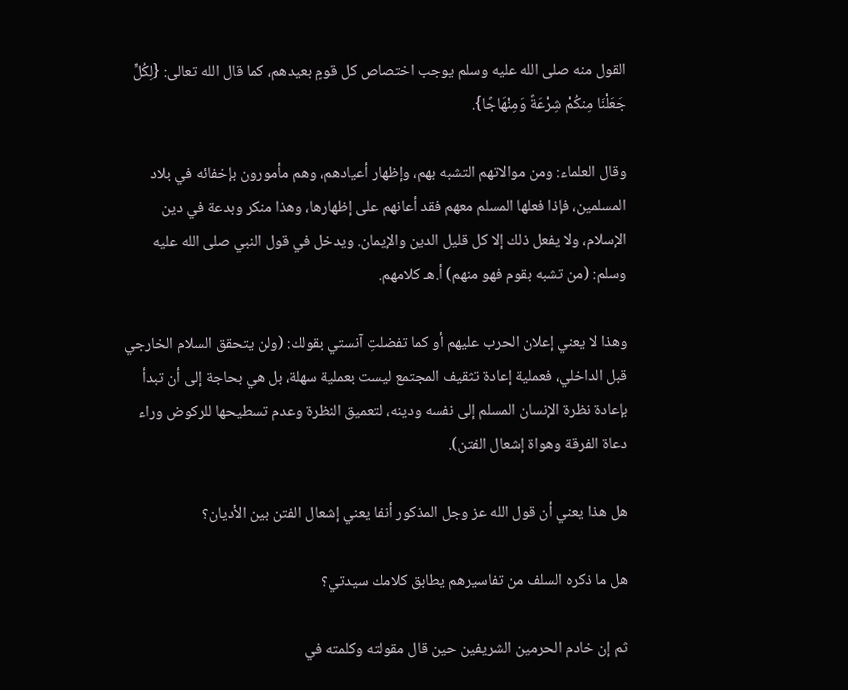القول منه صلى الله عليه وسلم يوجب اختصاص كل قومٍ بعيدهم، كما قال الله تعالى: {لِكُلٍّ جَعَلْنَا مِنكُمْ شِرْعَةً وَمِنْهَاجًا}.

وقال العلماء: ومن موالاتهم التشبه بهم، وإظهار أعيادهم، وهم مأمورون بإخفائه في بلاد المسلمين، فإذا فعلها المسلم معهم فقد أعانهم على إظهارها، وهذا منكر وبدعة في دين الإسلام، ولا يفعل ذلك إلا كل قليل الدين والإيمان. ويدخل في قول النبي صلى الله عليه وسلم: (من تشبه بقوم فهو منهم) أ.هـ كلامهم.

وهذا لا يعني إعلان الحرب عليهم أو كما تفضلتِ آنستي بقولك: (ولن يتحقق السلام الخارجي قبل الداخلي، فعملية إعادة تثقيف المجتمع ليست بعملية سهلة، بل هي بحاجة إلى أن تبدأ بإعادة نظرة الإنسان المسلم إلى نفسه ودينه، لتعميق النظرة وعدم تسطيحها للركوض وراء دعاة الفرقة وهواة إشعال الفتن).

هل هذا يعني أن قول الله عز وجل المذكور أنفا يعني إشعال الفتن بين الأديان؟

هل ما ذكره السلف من تفاسيرهم يطابق كلامك سيدتي؟

ثم إن خادم الحرمين الشريفين حين قال مقولته وكلمته في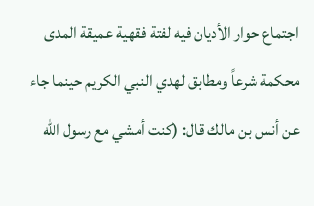اجتماع حوار الأديان فيه لفتة فقهية عميقة المدى محكمة شرعاً ومطابق لهدي النبي الكريم حينما جاء عن أنس بن مالك قال: (كنت أمشي مع رسول الله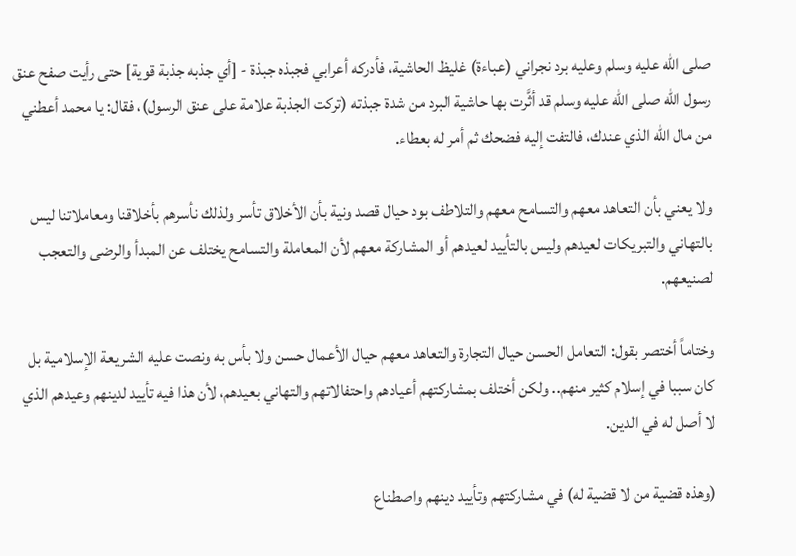صلى الله عليه وسلم وعليه برد نجراني (عباءة) غليظ الحاشية، فأدركه أعرابي فجبذه جبذة - [أي جذبه جذبة قوية] حتى رأيت صفح عنق رسول الله صلى الله عليه وسلم قد أثَّرت بها حاشية البرد من شدة جبذته (تركت الجذبة علامة على عنق الرسول)، فقال: يا محمد أعطني من مال الله الذي عندك، فالتفت إليه فضحك ثم أمر له بعطاء.

ولا يعني بأن التعاهد معهم والتسامح معهم والتلاطف بود حيال قصد ونية بأن الأخلاق تأسر ولذلك نأسرهم بأخلاقنا ومعاملاتنا ليس بالتهاني والتبريكات لعيدهم وليس بالتأييد لعيدهم أو المشاركة معهم لأن المعاملة والتسامح يختلف عن المبدأ والرضى والتعجب لصنيعهم.

وختاماً أختصر بقول: التعامل الحسن حيال التجارة والتعاهد معهم حيال الأعمال حسن ولا بأس به ونصت عليه الشريعة الإسلامية بل كان سببا في إسلام كثير منهم.. ولكن أختلف بمشاركتهم أعيادهم واحتفالاتهم والتهاني بعيدهم، لأن هذا فيه تأييد لدينهم وعيدهم الذي لا أصل له في الدين.

(وهذه قضية من لا قضية له) في مشاركتهم وتأييد دينهم واصطناع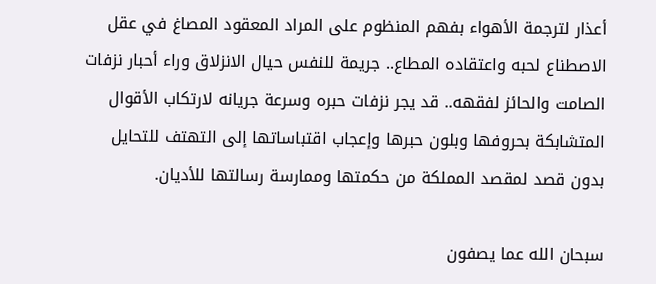أعذار لترجمة الأهواء بفهم المنظوم على المراد المعقود المصاغ في عقل الاصطناع لحبه واعتقاده المطاع.. جريمة للنفس حيال الانزلاق وراء أحبار نزفات الصامت والحائز لفقهه.. قد يجر نزفات حبره وسرعة جريانه لارتكاب الأقوال المتشابكة بحروفها وبلون حبرها وإعجاب اقتباساتها إلى التهتف للتحايل بدون قصد لمقصد المملكة من حكمتها وممارسة رسالتها للأديان.

سبحان الله عما يصفون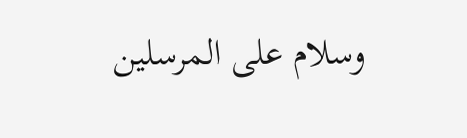وسلام على المرسلين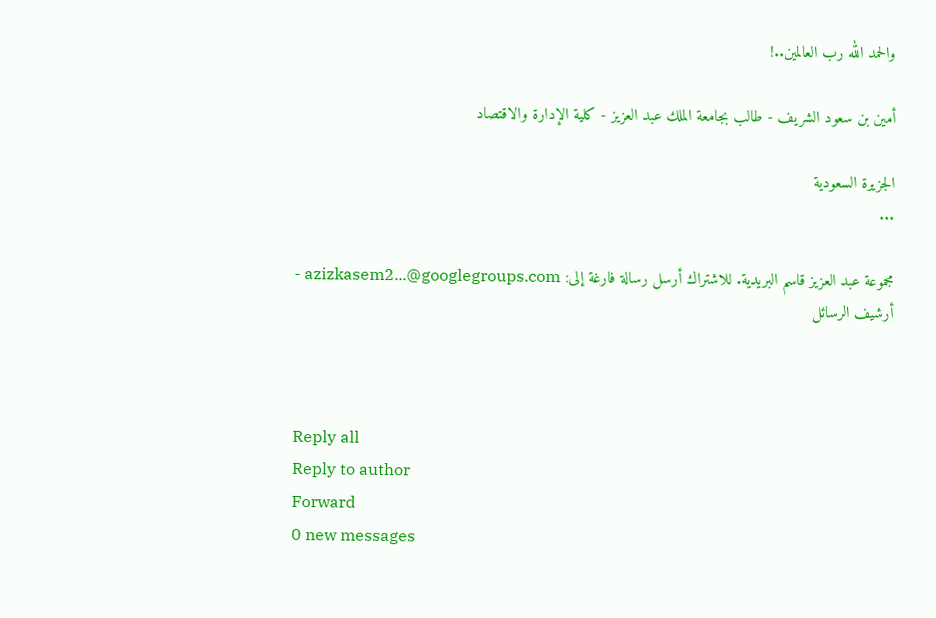والحمد الله رب العالمين..!

أمين بن سعود الشريف - طالب بجامعة الملك عبد العزيز - كلية الإدارة والاقتصاد

الجزيرة السعودية
...

مجموعة عبد العزيز قاسم البريدية. للاشتراك أرسل رسالة فارغة إلى: azizkasem2...@googlegroups.com - أرشيف الرسائل



Reply all
Reply to author
Forward
0 new messages